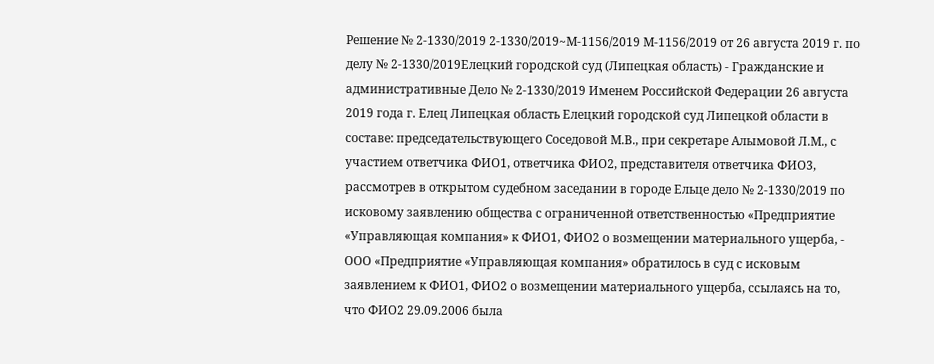Решение № 2-1330/2019 2-1330/2019~М-1156/2019 М-1156/2019 от 26 августа 2019 г. по делу № 2-1330/2019Елецкий городской суд (Липецкая область) - Гражданские и административные Дело № 2-1330/2019 Именем Российской Федерации 26 августа 2019 года г. Елец Липецкая область Елецкий городской суд Липецкой области в составе: председательствующего Соседовой М.В., при секретаре Алымовой Л.М., с участием ответчика ФИО1, ответчика ФИО2, представителя ответчика ФИО3, рассмотрев в открытом судебном заседании в городе Ельце дело № 2-1330/2019 по исковому заявлению общества с ограниченной ответственностью «Предприятие «Управляющая компания» к ФИО1, ФИО2 о возмещении материального ущерба, - ООО «Предприятие «Управляющая компания» обратилось в суд с исковым заявлением к ФИО1, ФИО2 о возмещении материального ущерба, ссылаясь на то, что ФИО2 29.09.2006 была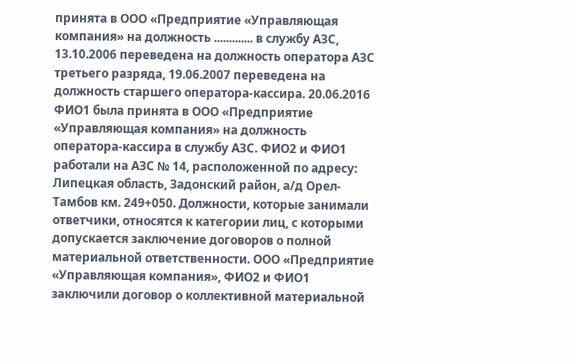принята в ООО «Предприятие «Управляющая компания» на должность ............. в службу АЗС, 13.10.2006 переведена на должность оператора АЗС третьего разряда, 19.06.2007 переведена на должность старшего оператора-кассира. 20.06.2016 ФИО1 была принята в ООО «Предприятие «Управляющая компания» на должность оператора-кассира в службу АЗС. ФИО2 и ФИО1 работали на АЗС № 14, расположенной по адресу: Липецкая область, Задонский район, а/д Орел-Тамбов км. 249+050. Должности, которые занимали ответчики, относятся к категории лиц, с которыми допускается заключение договоров о полной материальной ответственности. ООО «Предприятие «Управляющая компания», ФИО2 и ФИО1 заключили договор о коллективной материальной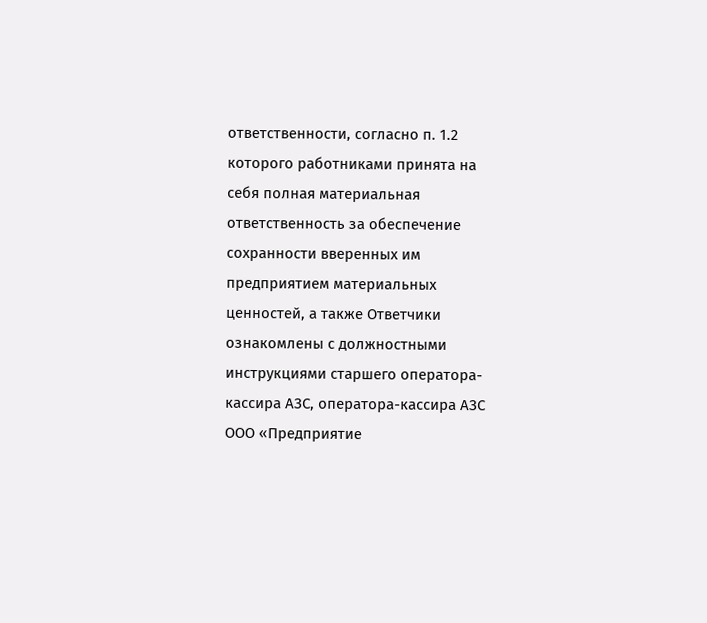ответственности, согласно п. 1.2 которого работниками принята на себя полная материальная ответственность за обеспечение сохранности вверенных им предприятием материальных ценностей, а также Ответчики ознакомлены с должностными инструкциями старшего оператора-кассира АЗС, оператора-кассира АЗС ООО «Предприятие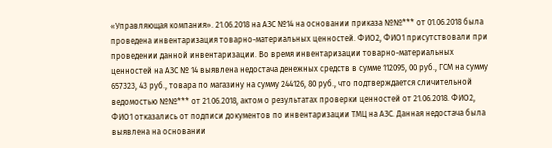«Управляющая компания». 21.06.2018 на АЗС №14 на основании приказа №№*** от 01.06.2018 была проведена инвентаризация товарно-материальных ценностей. ФИО2, ФИО1 присутствовали при проведении данной инвентаризации. Во время инвентаризации товарно-материальных ценностей на АЗС № 14 выявлена недостача денежных средств в сумме 112095, 00 руб., ГСМ на сумму 657323, 43 руб., товара по магазину на сумму 244126, 80 руб., что подтверждается сличительной ведомостью №№*** от 21.06.2018, актом о результатах проверки ценностей от 21.06.2018. ФИО2, ФИО1 отказались от подписи документов по инвентаризации ТМЦ на АЗС. Данная недостача была выявлена на основании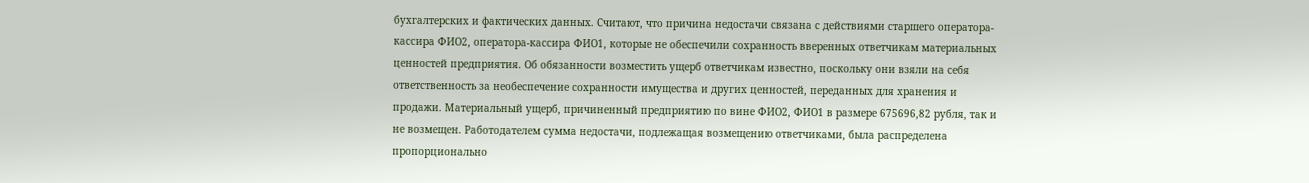бухгалтерских и фактических данных. Считают, что причина недостачи связана с действиями старшего оператора-кассира ФИО2, оператора-кассира ФИО1, которые не обеспечили сохранность вверенных ответчикам материальных ценностей предприятия. Об обязанности возместить ущерб ответчикам известно, поскольку они взяли на себя ответственность за необеспечение сохранности имущества и других ценностей, переданных для хранения и продажи. Материальный ущерб, причиненный предприятию по вине ФИО2, ФИО1 в размере 675696,82 рубля, так и не возмещен. Работодателем сумма недостачи, подлежащая возмещению ответчиками, была распределена пропорционально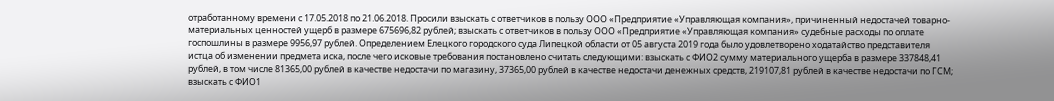отработанному времени с 17.05.2018 по 21.06.2018. Просили взыскать с ответчиков в пользу ООО «Предприятие «Управляющая компания», причиненный недостачей товарно-материальных ценностей ущерб в размере 675696,82 рублей; взыскать с ответчиков в пользу ООО «Предприятие «Управляющая компания» судебные расходы по оплате госпошлины в размере 9956,97 рублей. Определением Елецкого городского суда Липецкой области от 05 августа 2019 года было удовлетворено ходатайство представителя истца об изменении предмета иска, после чего исковые требования постановлено считать следующими: взыскать с ФИО2 сумму материального ущерба в размере 337848,41 рублей, в том числе 81365,00 рублей в качестве недостачи по магазину, 37365,00 рублей в качестве недостачи денежных средств, 219107,81 рублей в качестве недостачи по ГСМ; взыскать с ФИО1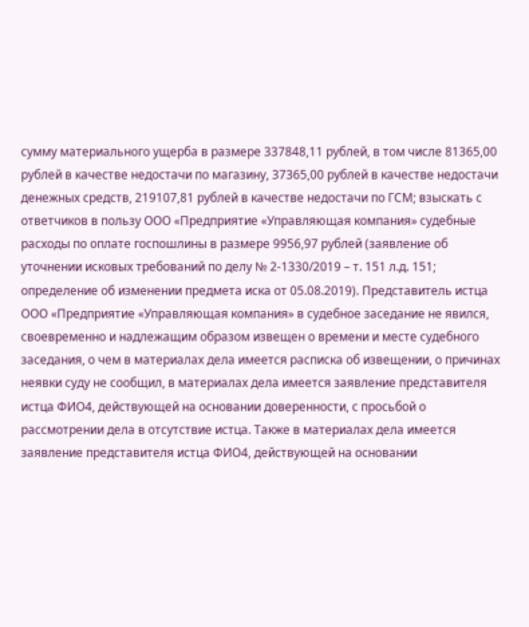сумму материального ущерба в размере 337848,11 рублей, в том числе 81365,00 рублей в качестве недостачи по магазину, 37365,00 рублей в качестве недостачи денежных средств, 219107,81 рублей в качестве недостачи по ГСМ; взыскать с ответчиков в пользу ООО «Предприятие «Управляющая компания» судебные расходы по оплате госпошлины в размере 9956,97 рублей (заявление об уточнении исковых требований по делу № 2-1330/2019 – т. 151 л.д. 151; определение об изменении предмета иска от 05.08.2019). Представитель истца ООО «Предприятие «Управляющая компания» в судебное заседание не явился, своевременно и надлежащим образом извещен о времени и месте судебного заседания, о чем в материалах дела имеется расписка об извещении, о причинах неявки суду не сообщил, в материалах дела имеется заявление представителя истца ФИО4, действующей на основании доверенности, с просьбой о рассмотрении дела в отсутствие истца. Также в материалах дела имеется заявление представителя истца ФИО4, действующей на основании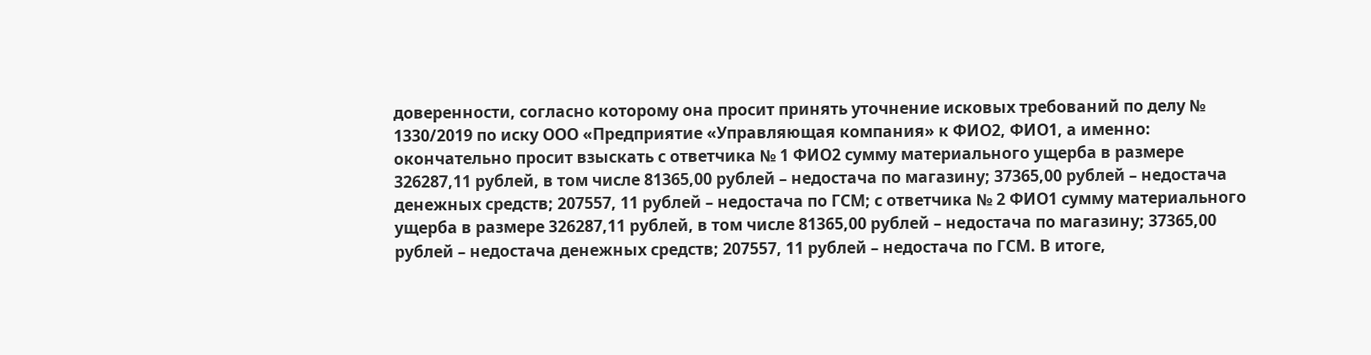доверенности, согласно которому она просит принять уточнение исковых требований по делу № 1330/2019 по иску ООО «Предприятие «Управляющая компания» к ФИО2, ФИО1, а именно: окончательно просит взыскать с ответчика № 1 ФИО2 сумму материального ущерба в размере 326287,11 рублей, в том числе 81365,00 рублей – недостача по магазину; 37365,00 рублей – недостача денежных средств; 207557, 11 рублей – недостача по ГСМ; с ответчика № 2 ФИО1 сумму материального ущерба в размере 326287,11 рублей, в том числе 81365,00 рублей – недостача по магазину; 37365,00 рублей – недостача денежных средств; 207557, 11 рублей – недостача по ГСМ. В итоге,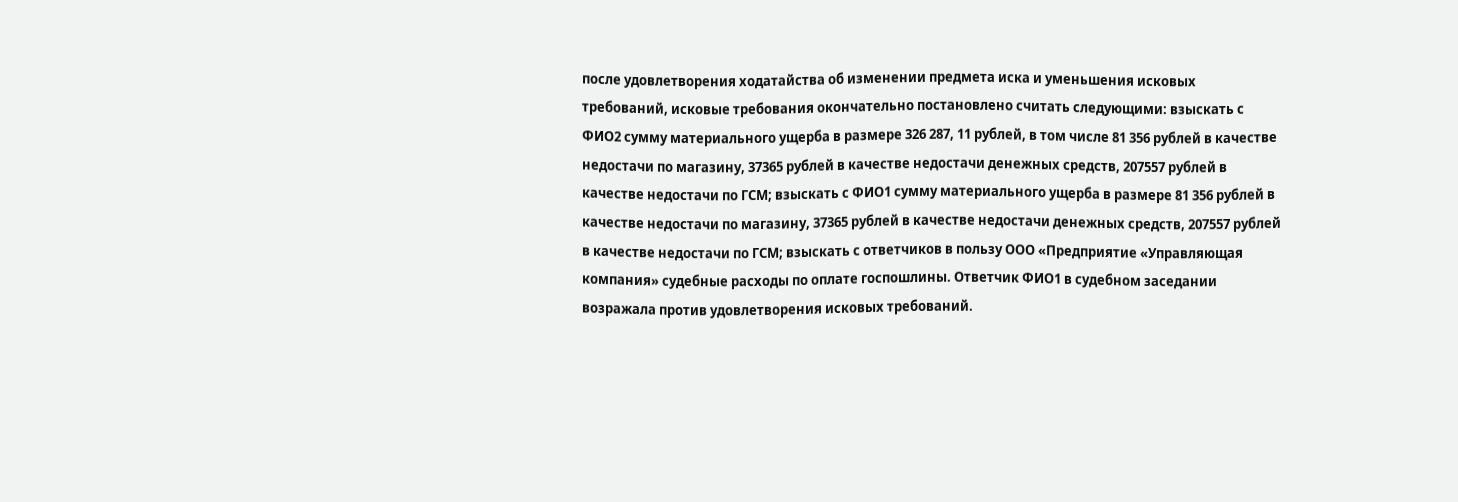после удовлетворения ходатайства об изменении предмета иска и уменьшения исковых требований, исковые требования окончательно постановлено считать следующими: взыскать с ФИО2 сумму материального ущерба в размере 326 287, 11 рублей, в том числе 81 356 рублей в качестве недостачи по магазину, 37365 рублей в качестве недостачи денежных средств, 207557 рублей в качестве недостачи по ГСМ; взыскать с ФИО1 сумму материального ущерба в размере 81 356 рублей в качестве недостачи по магазину, 37365 рублей в качестве недостачи денежных средств, 207557 рублей в качестве недостачи по ГСМ; взыскать с ответчиков в пользу ООО «Предприятие «Управляющая компания» судебные расходы по оплате госпошлины. Ответчик ФИО1 в судебном заседании возражала против удовлетворения исковых требований.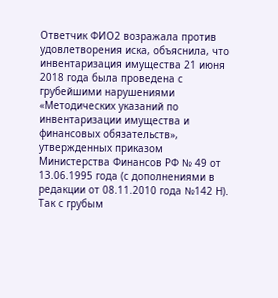Ответчик ФИО2 возражала против удовлетворения иска, объяснила, что инвентаризация имущества 21 июня 2018 года была проведена с грубейшими нарушениями «Методических указаний по инвентаризации имущества и финансовых обязательств», утвержденных приказом Министерства Финансов РФ № 49 от 13.06.1995 года (с дополнениями в редакции от 08.11.2010 года №142 Н). Так с грубым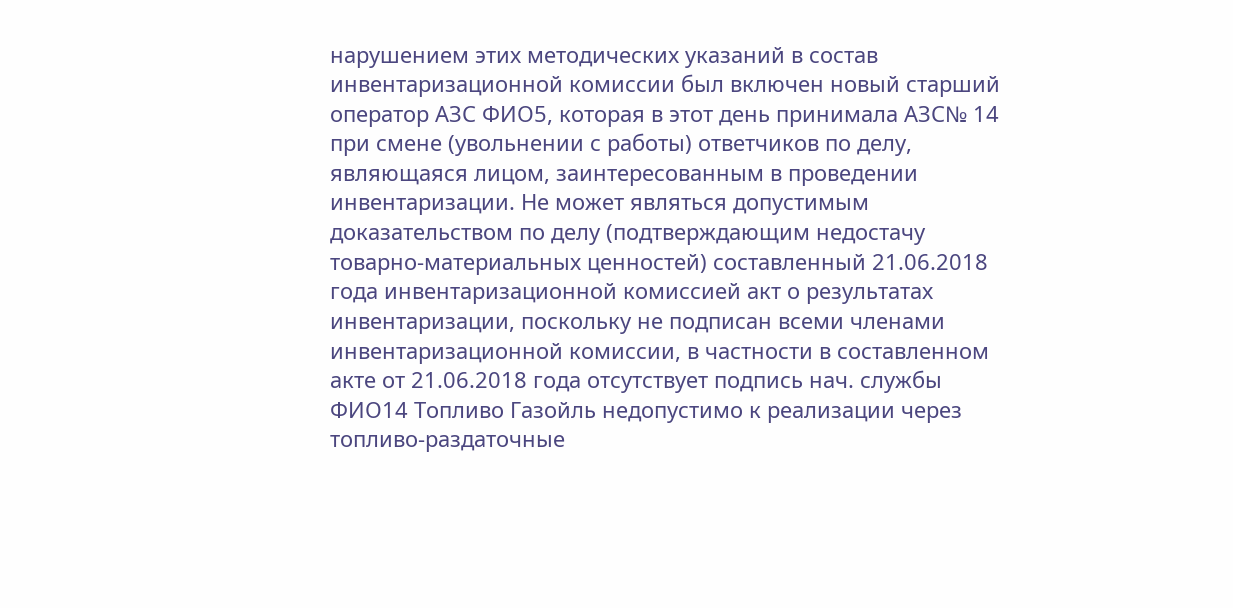нарушением этих методических указаний в состав инвентаризационной комиссии был включен новый старший оператор АЗС ФИО5, которая в этот день принимала АЗС№ 14 при смене (увольнении с работы) ответчиков по делу, являющаяся лицом, заинтересованным в проведении инвентаризации. Не может являться допустимым доказательством по делу (подтверждающим недостачу товарно-материальных ценностей) составленный 21.06.2018 года инвентаризационной комиссией акт о результатах инвентаризации, поскольку не подписан всеми членами инвентаризационной комиссии, в частности в составленном акте от 21.06.2018 года отсутствует подпись нач. службы ФИО14 Топливо Газойль недопустимо к реализации через топливо-раздаточные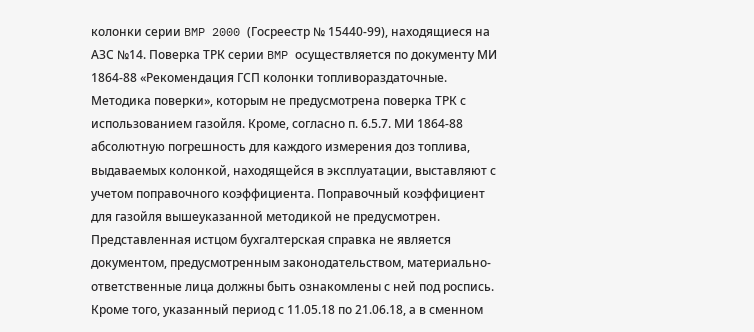колонки серии BMP 2000 (Госреестр № 15440-99), находящиеся на АЗС №14. Поверка ТРК серии BMP осуществляется по документу МИ 1864-88 «Рекомендация ГСП колонки топливораздаточные. Методика поверки», которым не предусмотрена поверка ТРК с использованием газойля. Кроме, согласно п. 6.5.7. МИ 1864-88 абсолютную погрешность для каждого измерения доз топлива, выдаваемых колонкой, находящейся в эксплуатации, выставляют с учетом поправочного коэффициента. Поправочный коэффициент для газойля вышеуказанной методикой не предусмотрен. Представленная истцом бухгалтерская справка не является документом, предусмотренным законодательством, материально-ответственные лица должны быть ознакомлены с ней под роспись. Кроме того, указанный период с 11.05.18 по 21.06.18, а в сменном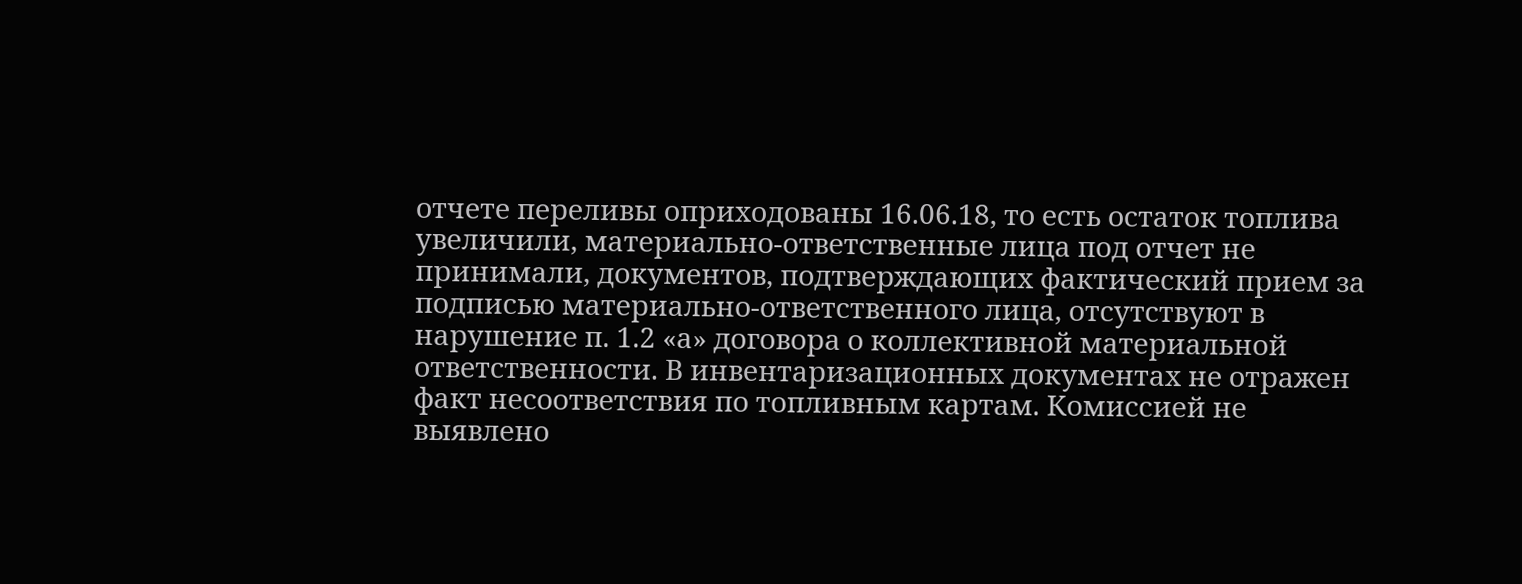отчете переливы оприходованы 16.06.18, то есть остаток топлива увеличили, материально-ответственные лица под отчет не принимали, документов, подтверждающих фактический прием за подписью материально-ответственного лица, отсутствуют в нарушение п. 1.2 «а» договора о коллективной материальной ответственности. В инвентаризационных документах не отражен факт несоответствия по топливным картам. Комиссией не выявлено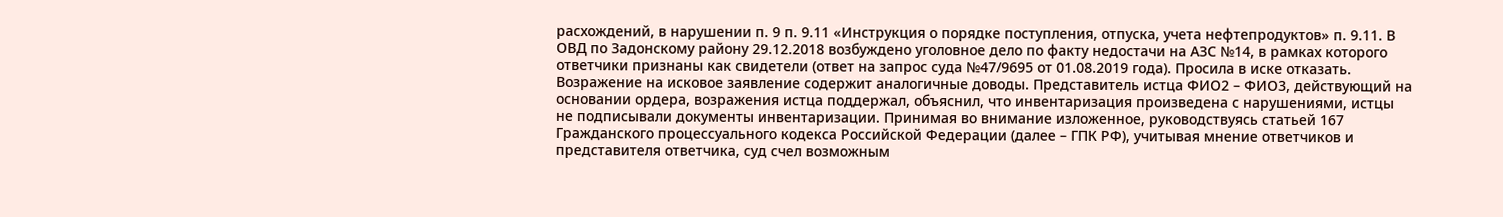расхождений, в нарушении п. 9 п. 9.11 «Инструкция о порядке поступления, отпуска, учета нефтепродуктов» п. 9.11. В ОВД по Задонскому району 29.12.2018 возбуждено уголовное дело по факту недостачи на АЗС №14, в рамках которого ответчики признаны как свидетели (ответ на запрос суда №47/9695 от 01.08.2019 года). Просила в иске отказать. Возражение на исковое заявление содержит аналогичные доводы. Представитель истца ФИО2 – ФИО3, действующий на основании ордера, возражения истца поддержал, объяснил, что инвентаризация произведена с нарушениями, истцы не подписывали документы инвентаризации. Принимая во внимание изложенное, руководствуясь статьей 167 Гражданского процессуального кодекса Российской Федерации (далее – ГПК РФ), учитывая мнение ответчиков и представителя ответчика, суд счел возможным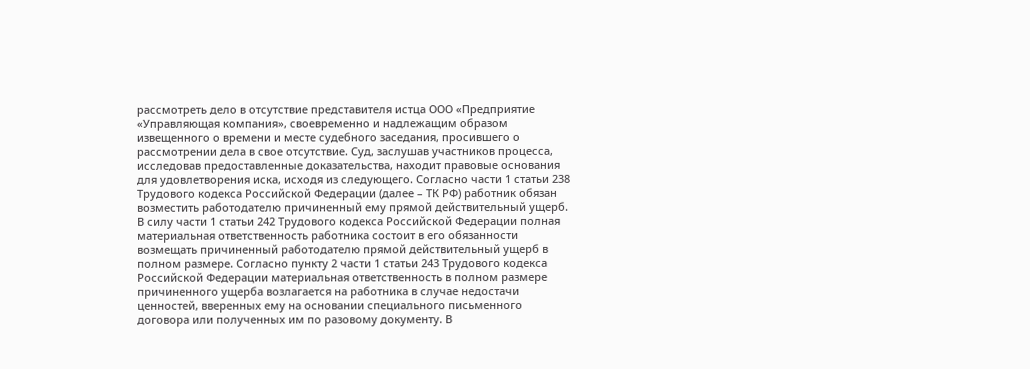рассмотреть дело в отсутствие представителя истца ООО «Предприятие «Управляющая компания», своевременно и надлежащим образом извещенного о времени и месте судебного заседания, просившего о рассмотрении дела в свое отсутствие. Суд, заслушав участников процесса, исследовав предоставленные доказательства, находит правовые основания для удовлетворения иска, исходя из следующего. Согласно части 1 статьи 238 Трудового кодекса Российской Федерации (далее – ТК РФ) работник обязан возместить работодателю причиненный ему прямой действительный ущерб. В силу части 1 статьи 242 Трудового кодекса Российской Федерации полная материальная ответственность работника состоит в его обязанности возмещать причиненный работодателю прямой действительный ущерб в полном размере. Согласно пункту 2 части 1 статьи 243 Трудового кодекса Российской Федерации материальная ответственность в полном размере причиненного ущерба возлагается на работника в случае недостачи ценностей, вверенных ему на основании специального письменного договора или полученных им по разовому документу. В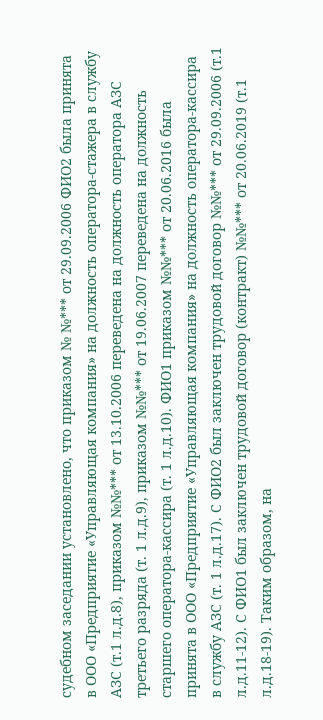судебном заседании установлено, что приказом № №*** от 29.09.2006 ФИО2 была принята в ООО «Предприятие «Управляющая компания» на должность оператора-стажера в службу АЗС (т.1 л.д.8), приказом №№*** от 13.10.2006 переведена на должность оператора АЗС третьего разряда (т. 1 л.д.9), приказом №№*** от 19.06.2007 переведена на должность старшего оператора-кассира (т. 1 л.д.10). ФИО1 приказом №№*** от 20.06.2016 была принята в ООО «Предприятие «Управляющая компания» на должность оператора-кассира в службу АЗС (т. 1 л.д.17). С ФИО2 был заключен трудовой договор №№*** от 29.09.2006 (т.1 л.д.11-12). С ФИО1 был заключен трудовой договор (контракт) №№*** от 20.06.2019 (т.1 л.д.18-19). Таким образом, на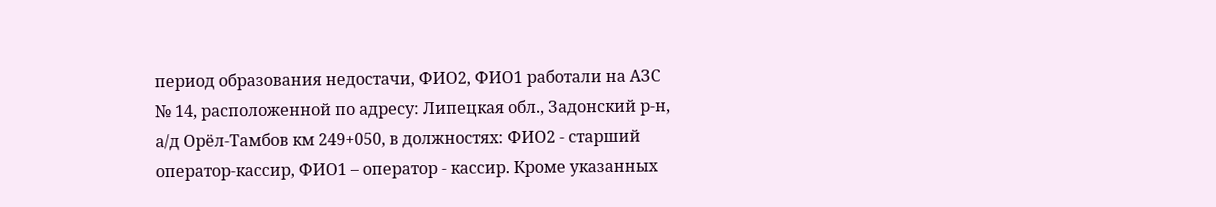период образования недостачи, ФИО2, ФИО1 работали на АЗС № 14, расположенной по адресу: Липецкая обл., Задонский р-н, а/д Орёл-Тамбов км 249+050, в должностях: ФИО2 - старший оператор-кассир, ФИО1 – оператор - кассир. Кроме указанных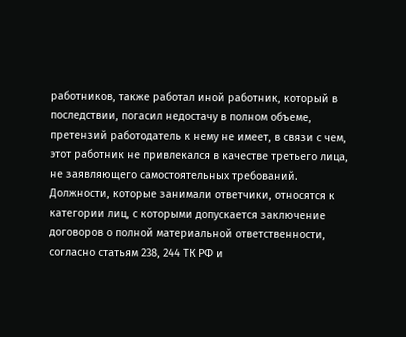работников, также работал иной работник, который в последствии, погасил недостачу в полном объеме, претензий работодатель к нему не имеет, в связи с чем, этот работник не привлекался в качестве третьего лица, не заявляющего самостоятельных требований. Должности, которые занимали ответчики, относятся к категории лиц, с которыми допускается заключение договоров о полной материальной ответственности, согласно статьям 238, 244 ТК РФ и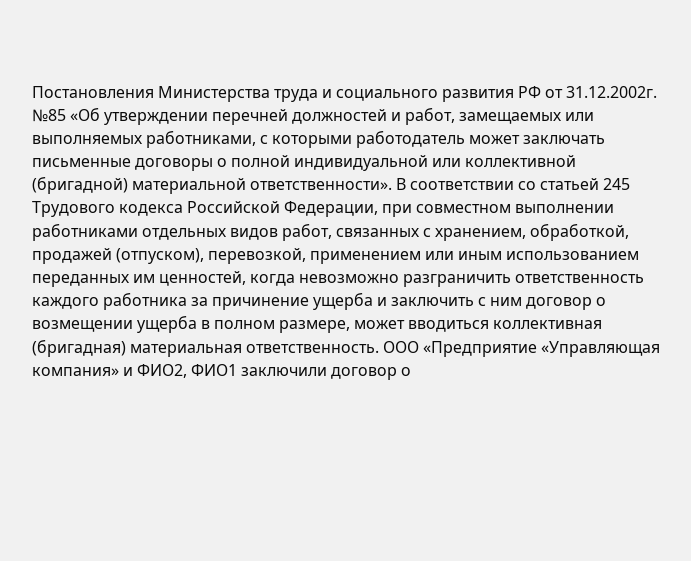Постановления Министерства труда и социального развития РФ от 31.12.2002г. №85 «Об утверждении перечней должностей и работ, замещаемых или выполняемых работниками, с которыми работодатель может заключать письменные договоры о полной индивидуальной или коллективной (бригадной) материальной ответственности». В соответствии со статьей 245 Трудового кодекса Российской Федерации, при совместном выполнении работниками отдельных видов работ, связанных с хранением, обработкой, продажей (отпуском), перевозкой, применением или иным использованием переданных им ценностей, когда невозможно разграничить ответственность каждого работника за причинение ущерба и заключить с ним договор о возмещении ущерба в полном размере, может вводиться коллективная (бригадная) материальная ответственность. ООО «Предприятие «Управляющая компания» и ФИО2, ФИО1 заключили договор о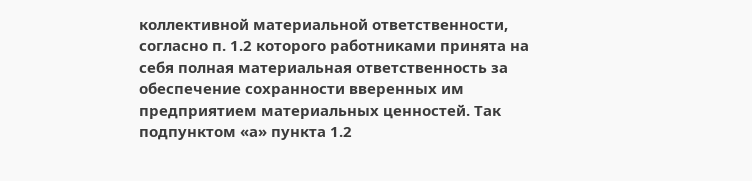коллективной материальной ответственности, согласно п. 1.2 которого работниками принята на себя полная материальная ответственность за обеспечение сохранности вверенных им предприятием материальных ценностей. Так подпунктом «а» пункта 1.2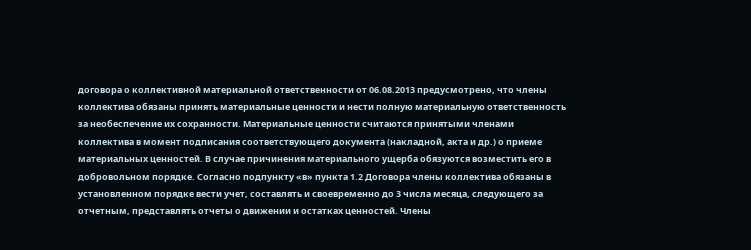договора о коллективной материальной ответственности от 06.08.2013 предусмотрено, что члены коллектива обязаны принять материальные ценности и нести полную материальную ответственность за необеспечение их сохранности. Материальные ценности считаются принятыми членами коллектива в момент подписания соответствующего документа (накладной, акта и др.) о приеме материальных ценностей. В случае причинения материального ущерба обязуются возместить его в добровольном порядке. Согласно подпункту «в» пункта 1.2 Договора члены коллектива обязаны в установленном порядке вести учет, составлять и своевременно до 3 числа месяца, следующего за отчетным, представлять отчеты о движении и остатках ценностей. Члены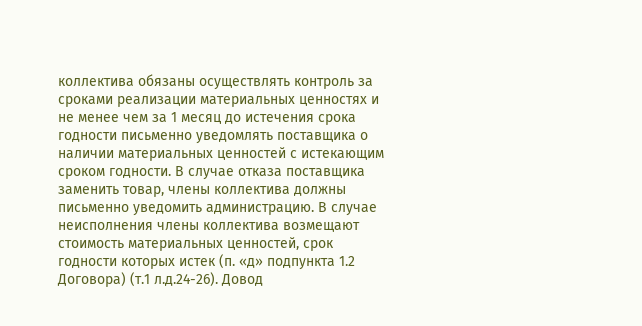коллектива обязаны осуществлять контроль за сроками реализации материальных ценностях и не менее чем за 1 месяц до истечения срока годности письменно уведомлять поставщика о наличии материальных ценностей с истекающим сроком годности. В случае отказа поставщика заменить товар, члены коллектива должны письменно уведомить администрацию. В случае неисполнения члены коллектива возмещают стоимость материальных ценностей, срок годности которых истек (п. «д» подпункта 1.2 Договора) (т.1 л.д.24-26). Довод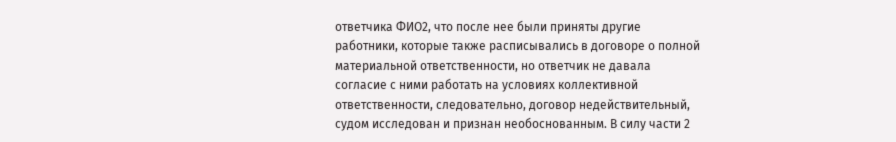ответчика ФИО2, что после нее были приняты другие работники, которые также расписывались в договоре о полной материальной ответственности, но ответчик не давала согласие с ними работать на условиях коллективной ответственности, следовательно, договор недействительный, судом исследован и признан необоснованным. В силу части 2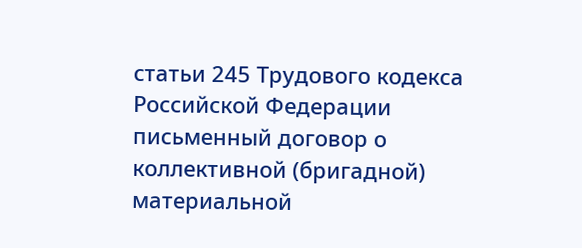статьи 245 Трудового кодекса Российской Федерации письменный договор о коллективной (бригадной) материальной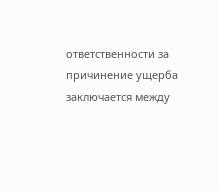ответственности за причинение ущерба заключается между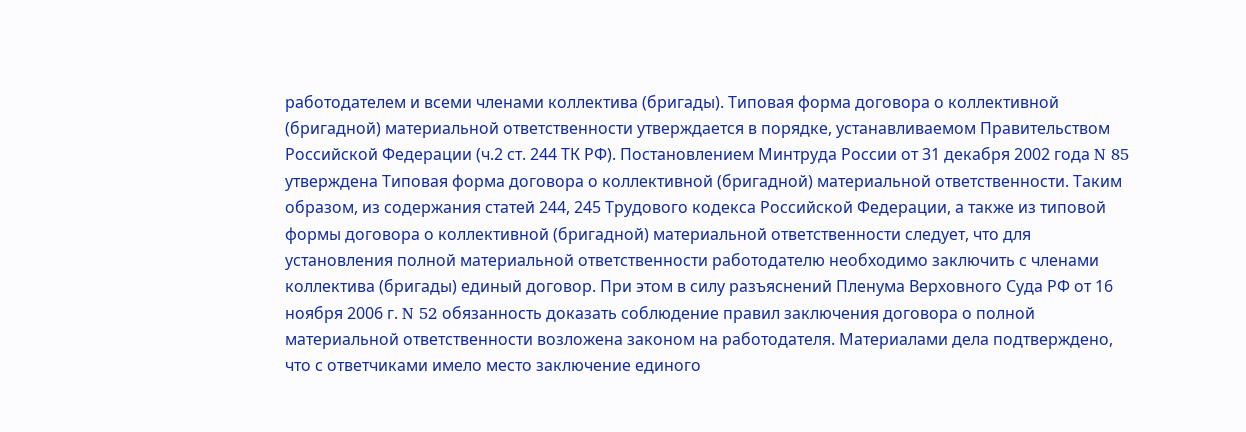работодателем и всеми членами коллектива (бригады). Типовая форма договора о коллективной (бригадной) материальной ответственности утверждается в порядке, устанавливаемом Правительством Российской Федерации (ч.2 ст. 244 ТК РФ). Постановлением Минтруда России от 31 декабря 2002 года N 85 утверждена Типовая форма договора о коллективной (бригадной) материальной ответственности. Таким образом, из содержания статей 244, 245 Трудового кодекса Российской Федерации, а также из типовой формы договора о коллективной (бригадной) материальной ответственности следует, что для установления полной материальной ответственности работодателю необходимо заключить с членами коллектива (бригады) единый договор. При этом в силу разъяснений Пленума Верховного Суда РФ от 16 ноября 2006 г. N 52 обязанность доказать соблюдение правил заключения договора о полной материальной ответственности возложена законом на работодателя. Материалами дела подтверждено, что с ответчиками имело место заключение единого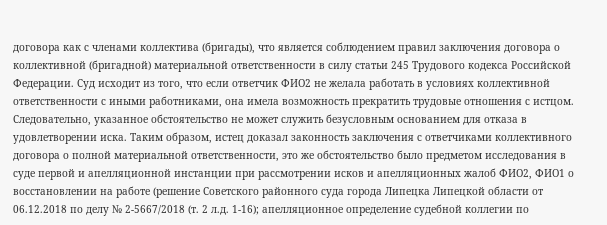договора как с членами коллектива (бригады), что является соблюдением правил заключения договора о коллективной (бригадной) материальной ответственности в силу статьи 245 Трудового кодекса Российской Федерации. Суд исходит из того, что если ответчик ФИО2 не желала работать в условиях коллективной ответственности с иными работниками, она имела возможность прекратить трудовые отношения с истцом. Следовательно, указанное обстоятельство не может служить безусловным основанием для отказа в удовлетворении иска. Таким образом, истец доказал законность заключения с ответчиками коллективного договора о полной материальной ответственности, это же обстоятельство было предметом исследования в суде первой и апелляционной инстанции при рассмотрении исков и апелляционных жалоб ФИО2, ФИО1 о восстановлении на работе (решение Советского районного суда города Липецка Липецкой области от 06.12.2018 по делу № 2-5667/2018 (т. 2 л.д. 1-16); апелляционное определение судебной коллегии по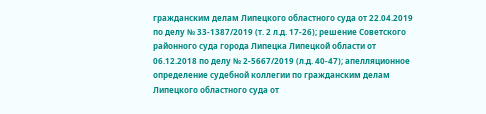гражданским делам Липецкого областного суда от 22.04.2019 по делу № 33-1387/2019 (т. 2 л.д. 17-26); решение Советского районного суда города Липецка Липецкой области от 06.12.2018 по делу № 2-5667/2019 (л.д. 40-47); апелляционное определение судебной коллегии по гражданским делам Липецкого областного суда от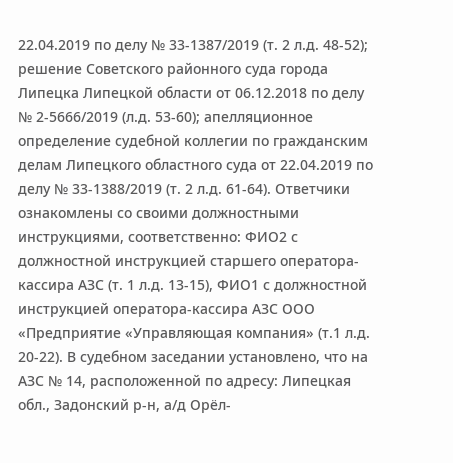22.04.2019 по делу № 33-1387/2019 (т. 2 л.д. 48-52); решение Советского районного суда города Липецка Липецкой области от 06.12.2018 по делу № 2-5666/2019 (л.д. 53-60); апелляционное определение судебной коллегии по гражданским делам Липецкого областного суда от 22.04.2019 по делу № 33-1388/2019 (т. 2 л.д. 61-64). Ответчики ознакомлены со своими должностными инструкциями, соответственно: ФИО2 с должностной инструкцией старшего оператора-кассира АЗС (т. 1 л.д. 13-15), ФИО1 с должностной инструкцией оператора-кассира АЗС ООО «Предприятие «Управляющая компания» (т.1 л.д. 20-22). В судебном заседании установлено, что на АЗС № 14, расположенной по адресу: Липецкая обл., Задонский р-н, а/д Орёл-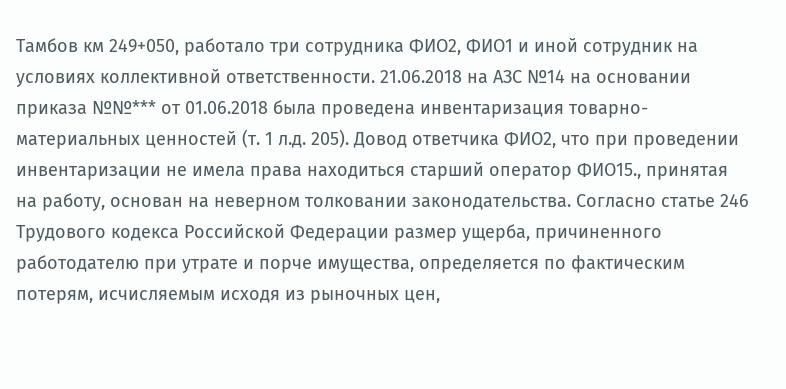Тамбов км 249+050, работало три сотрудника ФИО2, ФИО1 и иной сотрудник на условиях коллективной ответственности. 21.06.2018 на АЗС №14 на основании приказа №№*** от 01.06.2018 была проведена инвентаризация товарно-материальных ценностей (т. 1 л.д. 205). Довод ответчика ФИО2, что при проведении инвентаризации не имела права находиться старший оператор ФИО15., принятая на работу, основан на неверном толковании законодательства. Согласно статье 246 Трудового кодекса Российской Федерации размер ущерба, причиненного работодателю при утрате и порче имущества, определяется по фактическим потерям, исчисляемым исходя из рыночных цен,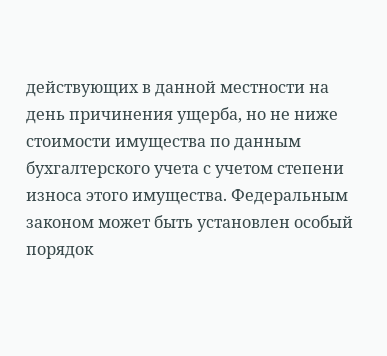действующих в данной местности на день причинения ущерба, но не ниже стоимости имущества по данным бухгалтерского учета с учетом степени износа этого имущества. Федеральным законом может быть установлен особый порядок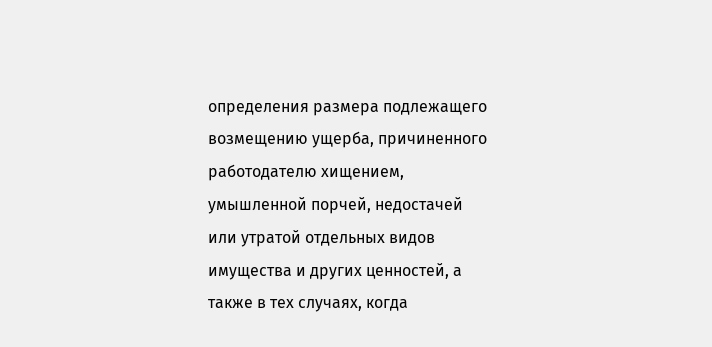определения размера подлежащего возмещению ущерба, причиненного работодателю хищением, умышленной порчей, недостачей или утратой отдельных видов имущества и других ценностей, а также в тех случаях, когда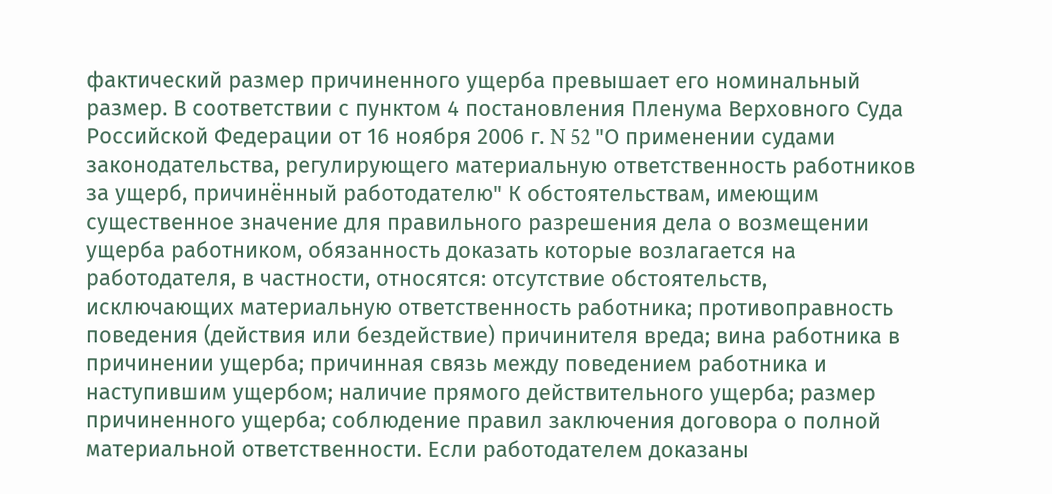фактический размер причиненного ущерба превышает его номинальный размер. В соответствии с пунктом 4 постановления Пленума Верховного Суда Российской Федерации от 16 ноября 2006 г. N 52 "О применении судами законодательства, регулирующего материальную ответственность работников за ущерб, причинённый работодателю" К обстоятельствам, имеющим существенное значение для правильного разрешения дела о возмещении ущерба работником, обязанность доказать которые возлагается на работодателя, в частности, относятся: отсутствие обстоятельств, исключающих материальную ответственность работника; противоправность поведения (действия или бездействие) причинителя вреда; вина работника в причинении ущерба; причинная связь между поведением работника и наступившим ущербом; наличие прямого действительного ущерба; размер причиненного ущерба; соблюдение правил заключения договора о полной материальной ответственности. Если работодателем доказаны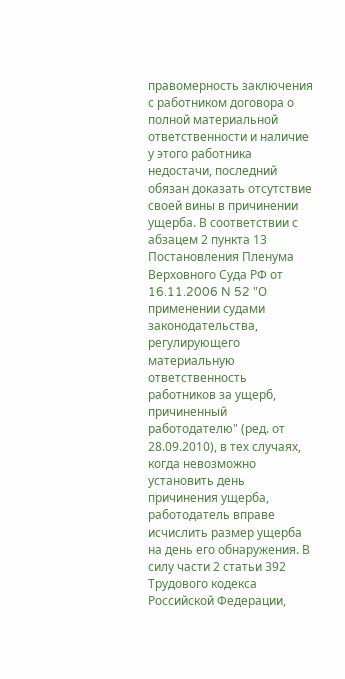правомерность заключения с работником договора о полной материальной ответственности и наличие у этого работника недостачи, последний обязан доказать отсутствие своей вины в причинении ущерба. В соответствии с абзацем 2 пункта 13 Постановления Пленума Верховного Суда РФ от 16.11.2006 N 52 "О применении судами законодательства, регулирующего материальную ответственность работников за ущерб, причиненный работодателю" (ред. от 28.09.2010), в тех случаях, когда невозможно установить день причинения ущерба, работодатель вправе исчислить размер ущерба на день его обнаружения. В силу части 2 статьи 392 Трудового кодекса Российской Федерации,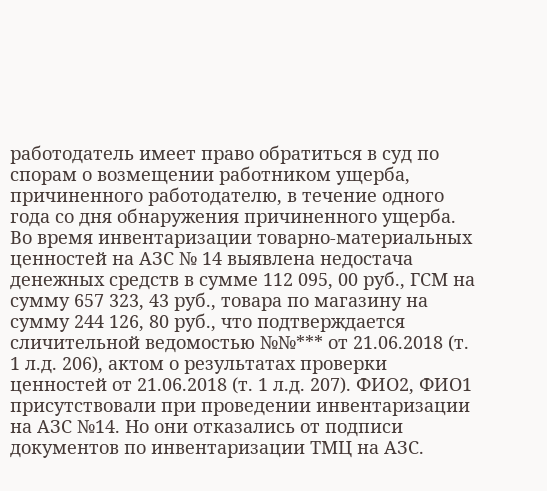работодатель имеет право обратиться в суд по спорам о возмещении работником ущерба, причиненного работодателю, в течение одного года со дня обнаружения причиненного ущерба. Во время инвентаризации товарно-материальных ценностей на АЗС № 14 выявлена недостача денежных средств в сумме 112 095, 00 руб., ГСМ на сумму 657 323, 43 руб., товара по магазину на сумму 244 126, 80 руб., что подтверждается сличительной ведомостью №№*** от 21.06.2018 (т. 1 л.д. 206), актом о результатах проверки ценностей от 21.06.2018 (т. 1 л.д. 207). ФИО2, ФИО1 присутствовали при проведении инвентаризации на АЗС №14. Но они отказались от подписи документов по инвентаризации ТМЦ на АЗС.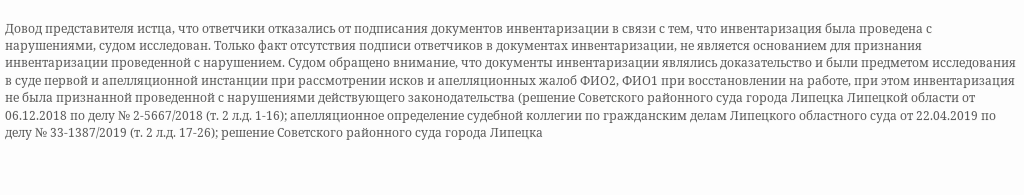Довод представителя истца, что ответчики отказались от подписания документов инвентаризации в связи с тем, что инвентаризация была проведена с нарушениями, судом исследован. Только факт отсутствия подписи ответчиков в документах инвентаризации, не является основанием для признания инвентаризации проведенной с нарушением. Судом обращено внимание, что документы инвентаризации являлись доказательство и были предметом исследования в суде первой и апелляционной инстанции при рассмотрении исков и апелляционных жалоб ФИО2, ФИО1 при восстановлении на работе, при этом инвентаризация не была признанной проведенной с нарушениями действующего законодательства (решение Советского районного суда города Липецка Липецкой области от 06.12.2018 по делу № 2-5667/2018 (т. 2 л.д. 1-16); апелляционное определение судебной коллегии по гражданским делам Липецкого областного суда от 22.04.2019 по делу № 33-1387/2019 (т. 2 л.д. 17-26); решение Советского районного суда города Липецка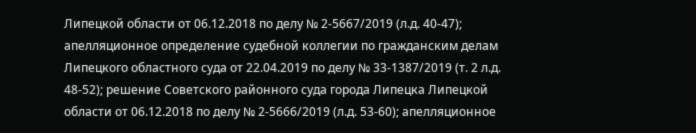Липецкой области от 06.12.2018 по делу № 2-5667/2019 (л.д. 40-47); апелляционное определение судебной коллегии по гражданским делам Липецкого областного суда от 22.04.2019 по делу № 33-1387/2019 (т. 2 л.д. 48-52); решение Советского районного суда города Липецка Липецкой области от 06.12.2018 по делу № 2-5666/2019 (л.д. 53-60); апелляционное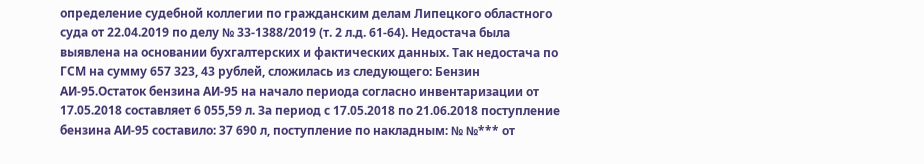определение судебной коллегии по гражданским делам Липецкого областного суда от 22.04.2019 по делу № 33-1388/2019 (т. 2 л.д. 61-64). Недостача была выявлена на основании бухгалтерских и фактических данных. Так недостача по ГСМ на сумму 657 323, 43 рублей, сложилась из следующего: Бензин АИ-95.Остаток бензина АИ-95 на начало периода согласно инвентаризации от 17.05.2018 составляет 6 055,59 л. За период с 17.05.2018 по 21.06.2018 поступление бензина АИ-95 составило: 37 690 л, поступление по накладным: № №*** от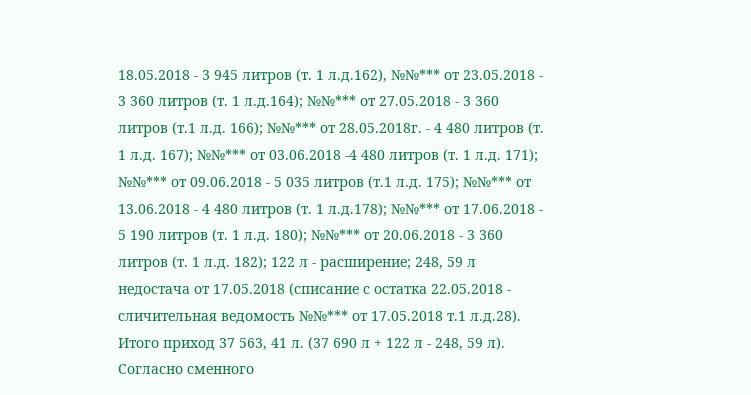18.05.2018 - 3 945 литров (т. 1 л.д.162), №№*** от 23.05.2018 - 3 360 литров (т. 1 л.д.164); №№*** от 27.05.2018 - 3 360 литров (т.1 л.д. 166); №№*** от 28.05.2018г. - 4 480 литров (т. 1 л.д. 167); №№*** от 03.06.2018 -4 480 литров (т. 1 л.д. 171); №№*** от 09.06.2018 - 5 035 литров (т.1 л.д. 175); №№*** от 13.06.2018 - 4 480 литров (т. 1 л.д.178); №№*** от 17.06.2018 - 5 190 литров (т. 1 л.д. 180); №№*** от 20.06.2018 - 3 360 литров (т. 1 л.д. 182); 122 л - расширение; 248, 59 л недостача от 17.05.2018 (списание с остатка 22.05.2018 - сличительная ведомость №№*** от 17.05.2018 т.1 л.д.28). Итого приход 37 563, 41 л. (37 690 л + 122 л - 248, 59 л). Согласно сменного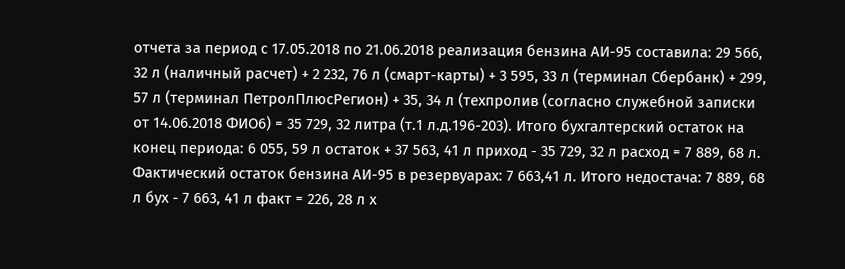отчета за период с 17.05.2018 по 21.06.2018 реализация бензина АИ-95 составила: 29 566, 32 л (наличный расчет) + 2 232, 76 л (смарт-карты) + 3 595, 33 л (терминал Сбербанк) + 299, 57 л (терминал ПетролПлюсРегион) + 35, 34 л (техпролив (согласно служебной записки от 14.06.2018 ФИО6) = 35 729, 32 литра (т.1 л.д.196-203). Итого бухгалтерский остаток на конец периода: 6 055, 59 л остаток + 37 563, 41 л приход - 35 729, 32 л расход = 7 889, 68 л. Фактический остаток бензина АИ-95 в резервуарах: 7 663,41 л. Итого недостача: 7 889, 68 л бух - 7 663, 41 л факт = 226, 28 л х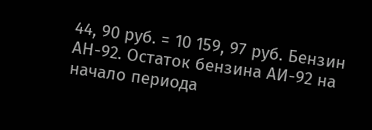44, 90 руб. = 10 159, 97 руб. Бензин АН-92. Остаток бензина АИ-92 на начало периода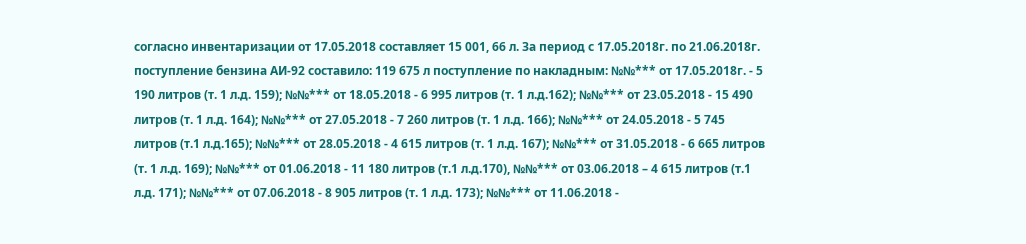согласно инвентаризации от 17.05.2018 составляет 15 001, 66 л. За период с 17.05.2018г. по 21.06.2018г. поступление бензина АИ-92 составило: 119 675 л поступление по накладным: №№*** от 17.05.2018г. - 5 190 литров (т. 1 л.д. 159); №№*** от 18.05.2018 - 6 995 литров (т. 1 л.д.162); №№*** от 23.05.2018 - 15 490 литров (т. 1 л.д. 164); №№*** от 27.05.2018 - 7 260 литров (т. 1 л.д. 166); №№*** от 24.05.2018 - 5 745 литров (т.1 л.д.165); №№*** от 28.05.2018 - 4 615 литров (т. 1 л.д. 167); №№*** от 31.05.2018 - 6 665 литров (т. 1 л.д. 169); №№*** от 01.06.2018 - 11 180 литров (т.1 л.д.170), №№*** от 03.06.2018 – 4 615 литров (т.1 л.д. 171); №№*** от 07.06.2018 - 8 905 литров (т. 1 л.д. 173); №№*** от 11.06.2018 -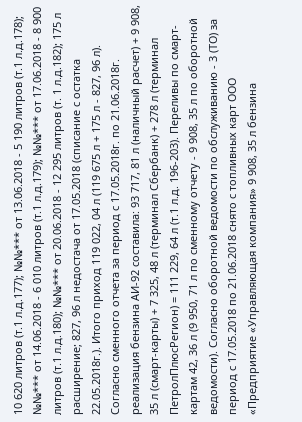10 620 литров (т.1 л.д.177); №№*** от 13.06.2018 - 5 190 литров (т.1 л.д.178); №№*** от 14.06.2018 - 6 010 литров (т.1 л.д.179); №№*** от 17.06.2018 - 8 900 литров (т.1 л.д.180); №№*** от 20.06.2018 - 12 295 литров (т. 1 л.д.182); 175 л расширение; 827, 96 л недостача от 17.05.2018 (списание с остатка 22.05.2018г.). Итого приход 119 022, 04 л (119 675 л + 175 л - 827, 96 л). Согласно сменного отчета за период с 17.05.2018г. по 21.06.2018г. реализация бензина АИ-92 составила: 93 717, 81 л (наличный расчет) + 9 908, 35 л (смарт-карты) + 7 325, 48 л (терминал Сбербанк) + 278 л (терминал ПетролПлюсРегион) = 111 229, 64 л (т.1 л.д. 196-203). Переливы по смарт-картам 42, 36 л (9 950, 71 л по сменному отчету - 9 908, 35 л по оборотной ведомости). Согласно оборотной ведомости по обслуживанию - 3 (ТО) за период с 17.05.2018 по 21.06.2018 снято с топливных карт ООО «Предприятие «Управляющая компания» 9 908, 35 л бензина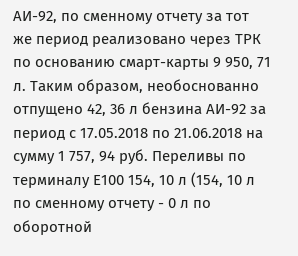АИ-92, по сменному отчету за тот же период реализовано через ТРК по основанию смарт-карты 9 950, 71 л. Таким образом, необоснованно отпущено 42, 36 л бензина АИ-92 за период с 17.05.2018 по 21.06.2018 на сумму 1 757, 94 руб. Переливы по терминалу Е100 154, 10 л (154, 10 л по сменному отчету - 0 л по оборотной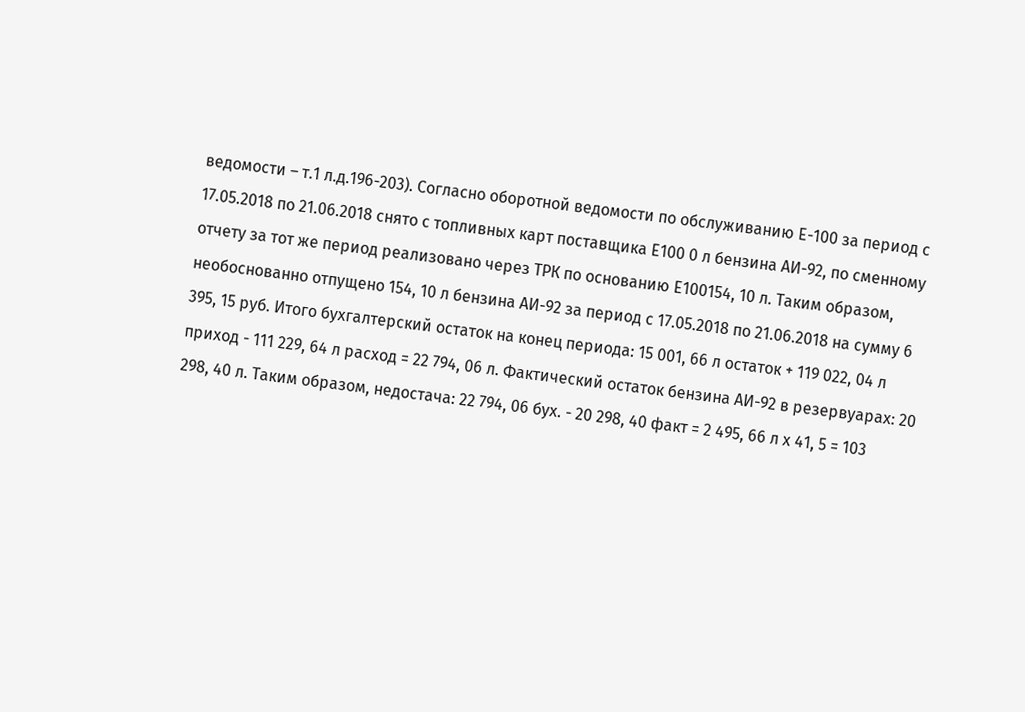ведомости – т.1 л.д.196-203). Согласно оборотной ведомости по обслуживанию Е-100 за период с 17.05.2018 по 21.06.2018 снято с топливных карт поставщика Е100 0 л бензина АИ-92, по сменному отчету за тот же период реализовано через ТРК по основанию Е100154, 10 л. Таким образом, необоснованно отпущено 154, 10 л бензина АИ-92 за период с 17.05.2018 по 21.06.2018 на сумму 6 395, 15 руб. Итого бухгалтерский остаток на конец периода: 15 001, 66 л остаток + 119 022, 04 л приход - 111 229, 64 л расход = 22 794, 06 л. Фактический остаток бензина АИ-92 в резервуарах: 20 298, 40 л. Таким образом, недостача: 22 794, 06 бух. - 20 298, 40 факт = 2 495, 66 л х 41, 5 = 103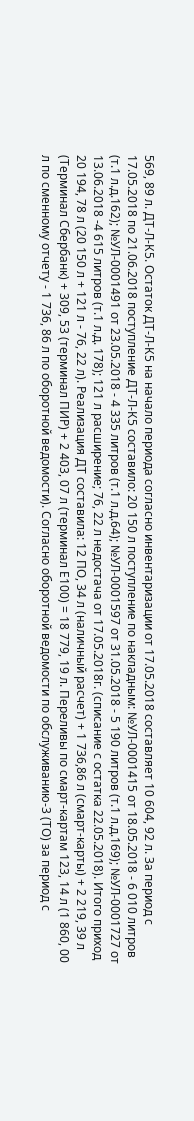569, 89 л. ДТ-Л-К5. Остаток ДТ-Л-К5 на начало периода согласно инвентаризации от 17.05.2018 составляет 10 604, 92 л. За период с 17.05.2018 по 21.06.2018 поступление ДТ-Л-К5 составило: 20 150 л поступление по накладным: №УЛ-0001415 от 18.05.2018 - 6 010 литров (т.1 л.д.162); №УЛ-0001491 от 23.05.2018 - 4 335 литров (т.1 л.д.64); №УЛ-0001597 от 31.05.2018 - 5 190 литров (т.1 л.д.169); №УЛ-0001727 от 13.06.2018 -4 615 литров (т.1 л.д. 178); 121 л расширение; 76, 22 л недостача от 17.05.2018г. (списание с остатка 22.05.2018). Итого приход 20 194, 78 л (20 150 л + 121 л - 76, 22 л). Реализация ДТ составила: 12 ПО, 34 л (наличный расчет) + 1 736,86 л (смарт-карты) + 2 219, 39 л (Терминал Сбербанк) + 309, 53 (терминал ПИР) + 2 403, 07 л (терминал Е100) = 18 779, 19 л. Переливы по смарт-картам 123, 14 л (1 860, 00 л по сменному отчету - 1 736, 86 л по оборотной ведомости). Согласно оборотной ведомости по обслуживанию-3 (ТО) за период с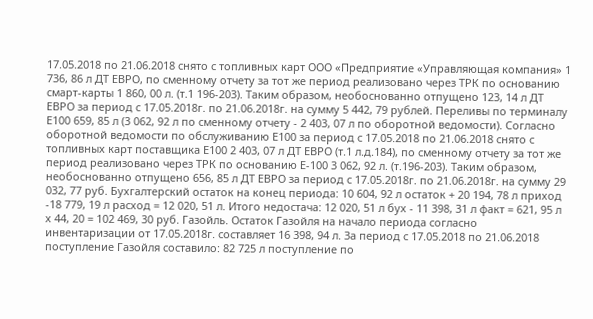17.05.2018 по 21.06.2018 снято с топливных карт ООО «Предприятие «Управляющая компания» 1 736, 86 л ДТ ЕВРО, по сменному отчету за тот же период реализовано через ТРК по основанию смарт-карты 1 860, 00 л. (т.1 196-203). Таким образом, необоснованно отпущено 123, 14 л ДТ ЕВРО за период с 17.05.2018г. по 21.06.2018г. на сумму 5 442, 79 рублей. Переливы по терминалу Е100 659, 85 л (3 062, 92 л по сменному отчету - 2 403, 07 л по оборотной ведомости). Согласно оборотной ведомости по обслуживанию Е100 за период с 17.05.2018 по 21.06.2018 снято с топливных карт поставщика Е100 2 403, 07 л ДТ ЕВРО (т.1 л.д.184), по сменному отчету за тот же период реализовано через ТРК по основанию Е-100 3 062, 92 л. (т.196-203). Таким образом, необоснованно отпущено 656, 85 л ДТ ЕВРО за период с 17.05.2018г. по 21.06.2018г. на сумму 29 032, 77 руб. Бухгалтерский остаток на конец периода: 10 604, 92 л остаток + 20 194, 78 л приход -18 779, 19 л расход = 12 020, 51 л. Итого недостача: 12 020, 51 л бух - 11 398, 31 л факт = 621, 95 л х 44, 20 = 102 469, 30 руб. Газойль. Остаток Газойля на начало периода согласно инвентаризации от 17.05.2018г. составляет 16 398, 94 л. За период с 17.05.2018 по 21.06.2018 поступление Газойля составило: 82 725 л поступление по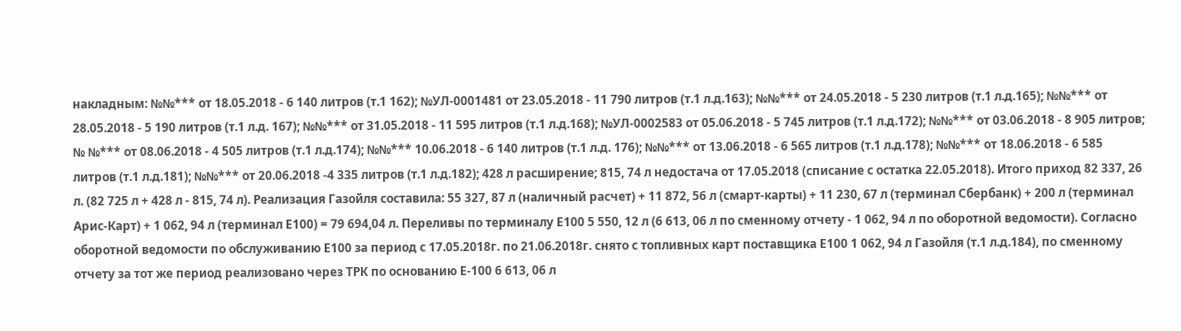накладным: №№*** от 18.05.2018 - 6 140 литров (т.1 162); №УЛ-0001481 от 23.05.2018 - 11 790 литров (т.1 л.д.163); №№*** от 24.05.2018 - 5 230 литров (т.1 л.д.165); №№*** от 28.05.2018 - 5 190 литров (т.1 л.д. 167); №№*** от 31.05.2018 - 11 595 литров (т.1 л.д.168); №УЛ-0002583 от 05.06.2018 - 5 745 литров (т.1 л.д.172); №№*** от 03.06.2018 - 8 905 литров; № №*** от 08.06.2018 - 4 505 литров (т.1 л.д.174); №№*** 10.06.2018 - 6 140 литров (т.1 л.д. 176); №№*** от 13.06.2018 - 6 565 литров (т.1 л.д.178); №№*** от 18.06.2018 - 6 585 литров (т.1 л.д.181); №№*** от 20.06.2018 -4 335 литров (т.1 л.д.182); 428 л расширение; 815, 74 л недостача от 17.05.2018 (списание с остатка 22.05.2018). Итого приход 82 337, 26 л. (82 725 л + 428 л - 815, 74 л). Реализация Газойля составила: 55 327, 87 л (наличный расчет) + 11 872, 56 л (смарт-карты) + 11 230, 67 л (терминал Сбербанк) + 200 л (терминал Арис-Карт) + 1 062, 94 л (терминал Е100) = 79 694,04 л. Переливы по терминалу Е100 5 550, 12 л (6 613, 06 л по сменному отчету - 1 062, 94 л по оборотной ведомости). Согласно оборотной ведомости по обслуживанию Е100 за период с 17.05.2018г. по 21.06.2018г. снято с топливных карт поставщика Е100 1 062, 94 л Газойля (т.1 л.д.184), по сменному отчету за тот же период реализовано через ТРК по основанию Е-100 6 613, 06 л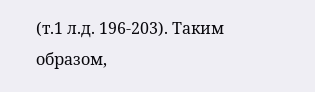(т.1 л.д. 196-203). Таким образом,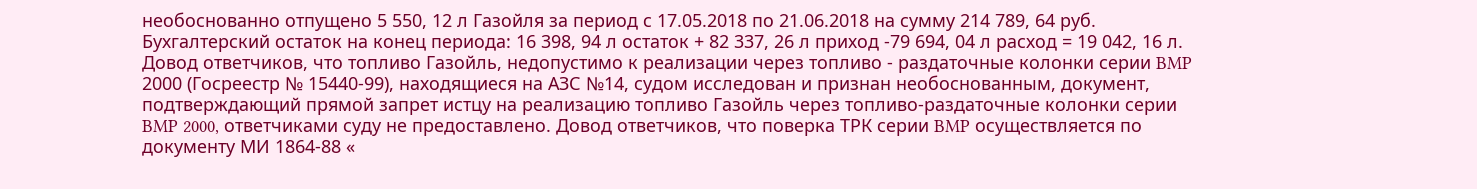необоснованно отпущено 5 550, 12 л Газойля за период с 17.05.2018 по 21.06.2018 на сумму 214 789, 64 руб. Бухгалтерский остаток на конец периода: 16 398, 94 л остаток + 82 337, 26 л приход -79 694, 04 л расход = 19 042, 16 л. Довод ответчиков, что топливо Газойль, недопустимо к реализации через топливо - раздаточные колонки серии BMP 2000 (Госреестр № 15440-99), находящиеся на АЗС №14, судом исследован и признан необоснованным, документ, подтверждающий прямой запрет истцу на реализацию топливо Газойль через топливо-раздаточные колонки серии BMP 2000, ответчиками суду не предоставлено. Довод ответчиков, что поверка ТРК серии BMP осуществляется по документу МИ 1864-88 «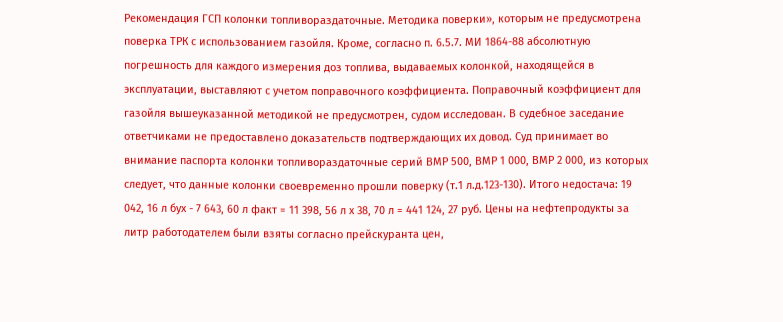Рекомендация ГСП колонки топливораздаточные. Методика поверки», которым не предусмотрена поверка ТРК с использованием газойля. Кроме, согласно п. 6.5.7. МИ 1864-88 абсолютную погрешность для каждого измерения доз топлива, выдаваемых колонкой, находящейся в эксплуатации, выставляют с учетом поправочного коэффициента. Поправочный коэффициент для газойля вышеуказанной методикой не предусмотрен, судом исследован. В судебное заседание ответчиками не предоставлено доказательств подтверждающих их довод. Суд принимает во внимание паспорта колонки топливораздаточные серий ВМР 500, ВМР 1 000, ВМР 2 000, из которых следует, что данные колонки своевременно прошли поверку (т.1 л.д.123-130). Итого недостача: 19 042, 16 л бух - 7 643, 60 л факт = 11 398, 56 л х 38, 70 л = 441 124, 27 руб. Цены на нефтепродукты за литр работодателем были взяты согласно прейскуранта цен,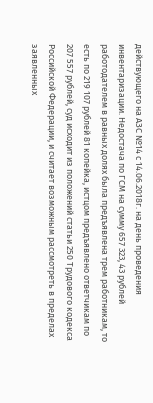действующего на АЗС №14 с 14.06.2018г. на день проведения инвентаризации. Недостача по ГСМ на сумму 657 323, 43 рублей работодателем в равных долях была предъявлена трем работникам, то есть по 219 107 рублей 81 копейка, истцом предъявлено ответчикам по 207 557 рублей, суд исходит из положений статьи 250 Трудового кодекса Российской Федерации, и считает возможным рассмотреть в пределах заявленных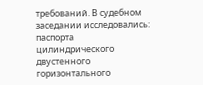требований. В судебном заседании исследовались: паспорта цилиндрического двустенного горизонтального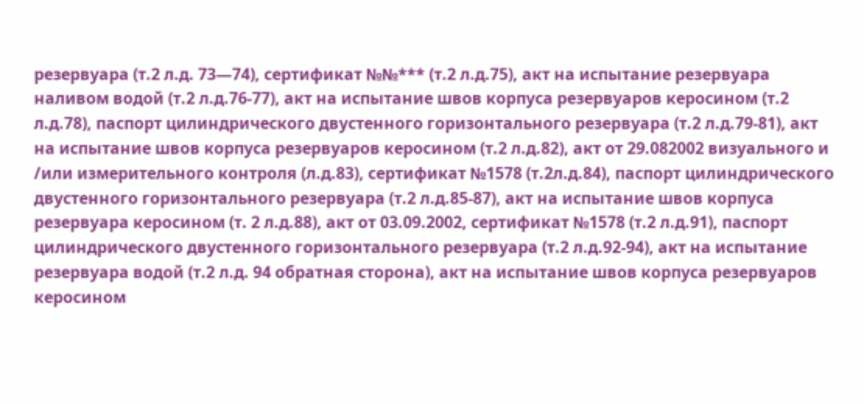резервуара (т.2 л.д. 73—74), сертификат №№*** (т.2 л.д.75), акт на испытание резервуара наливом водой (т.2 л.д.76-77), акт на испытание швов корпуса резервуаров керосином (т.2 л.д.78), паспорт цилиндрического двустенного горизонтального резервуара (т.2 л.д.79-81), акт на испытание швов корпуса резервуаров керосином (т.2 л.д.82), акт от 29.082002 визуального и /или измерительного контроля (л.д.83), сертификат №1578 (т.2л.д.84), паспорт цилиндрического двустенного горизонтального резервуара (т.2 л.д.85-87), акт на испытание швов корпуса резервуара керосином (т. 2 л.д.88), акт от 03.09.2002, сертификат №1578 (т.2 л.д.91), паспорт цилиндрического двустенного горизонтального резервуара (т.2 л.д.92-94), акт на испытание резервуара водой (т.2 л.д. 94 обратная сторона), акт на испытание швов корпуса резервуаров керосином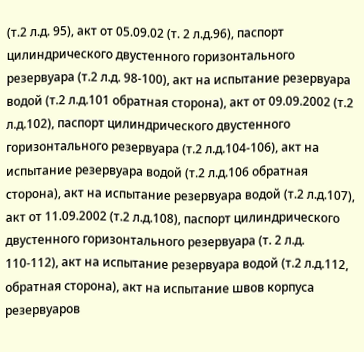(т.2 л.д. 95), акт от 05.09.02 (т. 2 л.д.96), паспорт цилиндрического двустенного горизонтального резервуара (т.2 л.д. 98-100), акт на испытание резервуара водой (т.2 л.д.101 обратная сторона), акт от 09.09.2002 (т.2 л.д.102), паспорт цилиндрического двустенного горизонтального резервуара (т.2 л.д.104-106), акт на испытание резервуара водой (т.2 л.д.106 обратная сторона), акт на испытание резервуара водой (т.2 л.д.107), акт от 11.09.2002 (т.2 л.д.108), паспорт цилиндрического двустенного горизонтального резервуара (т. 2 л.д. 110-112), акт на испытание резервуара водой (т.2 л.д.112, обратная сторона), акт на испытание швов корпуса резервуаров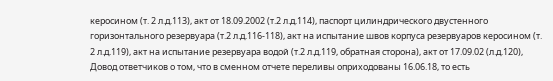керосином (т. 2 л.д.113), акт от 18.09.2002 (т.2 л.д.114), паспорт цилиндрического двустенного горизонтального резервуара (т.2 л.д.116-118), акт на испытание швов корпуса резервуаров керосином (т. 2 л.д.119), акт на испытание резервуара водой (т.2 л.д.119, обратная сторона), акт от 17.09.02 (л.д.120), Довод ответчиков о том, что в сменном отчете переливы оприходованы 16.06.18, то есть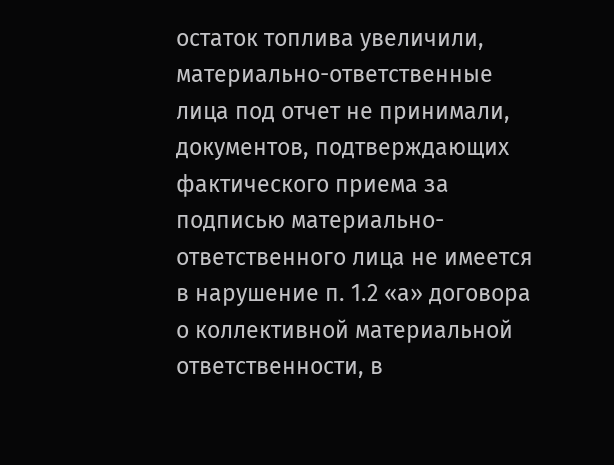остаток топлива увеличили, материально-ответственные лица под отчет не принимали, документов, подтверждающих фактического приема за подписью материально-ответственного лица не имеется в нарушение п. 1.2 «а» договора о коллективной материальной ответственности, в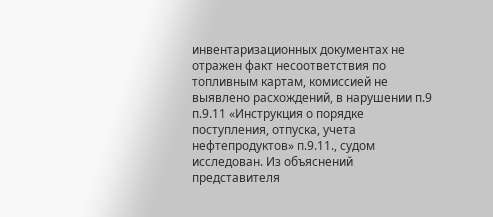инвентаризационных документах не отражен факт несоответствия по топливным картам, комиссией не выявлено расхождений, в нарушении п.9 п.9.11 «Инструкция о порядке поступления, отпуска, учета нефтепродуктов» п.9.11., судом исследован. Из объяснений представителя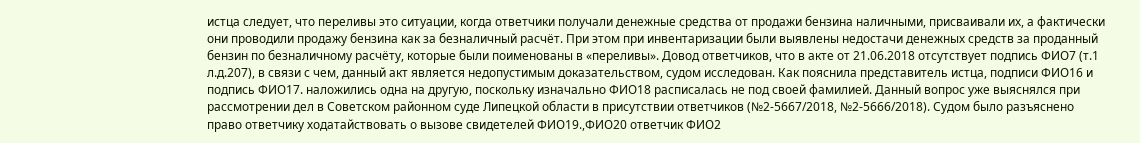истца следует, что переливы это ситуации, когда ответчики получали денежные средства от продажи бензина наличными, присваивали их, а фактически они проводили продажу бензина как за безналичный расчёт. При этом при инвентаризации были выявлены недостачи денежных средств за проданный бензин по безналичному расчёту, которые были поименованы в «переливы». Довод ответчиков, что в акте от 21.06.2018 отсутствует подпись ФИО7 (т.1 л.д.207), в связи с чем, данный акт является недопустимым доказательством, судом исследован. Как пояснила представитель истца, подписи ФИО16 и подпись ФИО17. наложились одна на другую, поскольку изначально ФИО18 расписалась не под своей фамилией. Данный вопрос уже выяснялся при рассмотрении дел в Советском районном суде Липецкой области в присутствии ответчиков (№2-5667/2018, №2-5666/2018). Судом было разъяснено право ответчику ходатайствовать о вызове свидетелей ФИО19.,ФИО20 ответчик ФИО2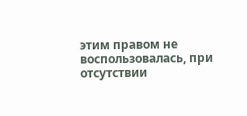этим правом не воспользовалась, при отсутствии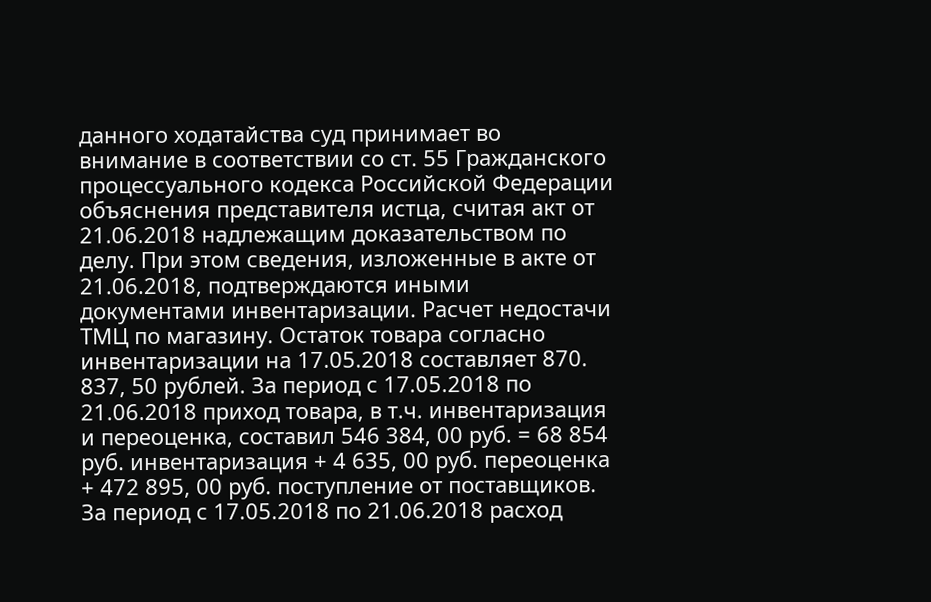данного ходатайства суд принимает во внимание в соответствии со ст. 55 Гражданского процессуального кодекса Российской Федерации объяснения представителя истца, считая акт от 21.06.2018 надлежащим доказательством по делу. При этом сведения, изложенные в акте от 21.06.2018, подтверждаются иными документами инвентаризации. Расчет недостачи ТМЦ по магазину. Остаток товара согласно инвентаризации на 17.05.2018 составляет 870. 837, 50 рублей. За период с 17.05.2018 по 21.06.2018 приход товара, в т.ч. инвентаризация и переоценка, составил 546 384, 00 руб. = 68 854 руб. инвентаризация + 4 635, 00 руб. переоценка + 472 895, 00 руб. поступление от поставщиков. За период с 17.05.2018 по 21.06.2018 расход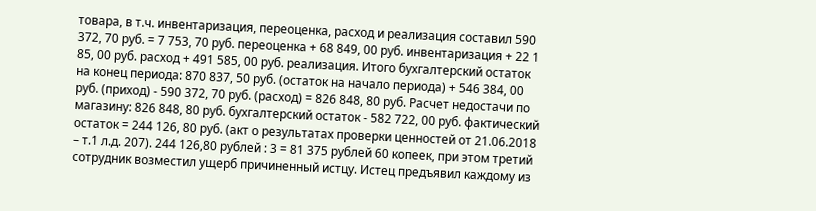товара, в т.ч. инвентаризация, переоценка, расход и реализация составил 590 372, 70 руб. = 7 753, 70 руб. переоценка + 68 849, 00 руб. инвентаризация + 22 1 85, 00 руб. расход + 491 585, 00 руб. реализация. Итого бухгалтерский остаток на конец периода: 870 837, 50 руб. (остаток на начало периода) + 546 384, 00 руб. (приход) - 590 372, 70 руб. (расход) = 826 848, 80 руб. Расчет недостачи по магазину: 826 848, 80 руб. бухгалтерский остаток - 582 722, 00 руб. фактический остаток = 244 126, 80 руб. (акт о результатах проверки ценностей от 21.06.2018 – т.1 л.д. 207). 244 126,80 рублей : 3 = 81 375 рублей 60 копеек, при этом третий сотрудник возместил ущерб причиненный истцу. Истец предъявил каждому из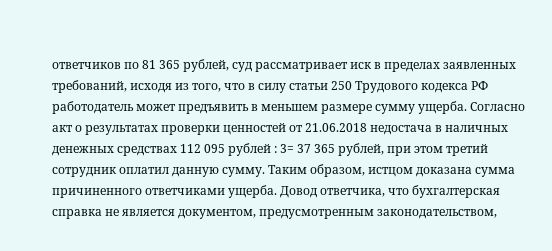ответчиков по 81 365 рублей, суд рассматривает иск в пределах заявленных требований, исходя из того, что в силу статьи 250 Трудового кодекса РФ работодатель может предъявить в меньшем размере сумму ущерба. Согласно акт о результатах проверки ценностей от 21.06.2018 недостача в наличных денежных средствах 112 095 рублей : 3= 37 365 рублей, при этом третий сотрудник оплатил данную сумму. Таким образом, истцом доказана сумма причиненного ответчиками ущерба. Довод ответчика, что бухгалтерская справка не является документом, предусмотренным законодательством,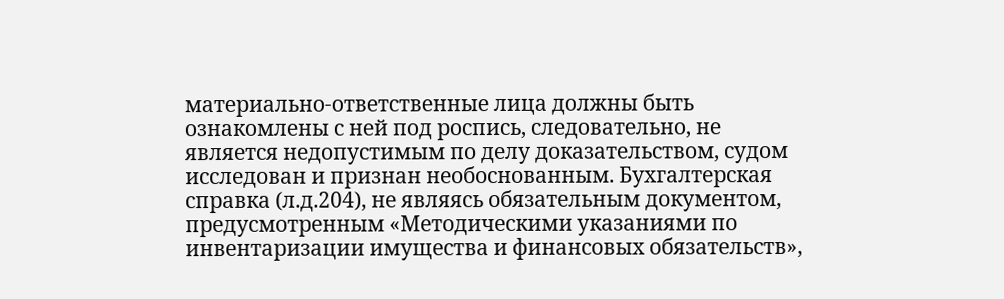материально-ответственные лица должны быть ознакомлены с ней под роспись, следовательно, не является недопустимым по делу доказательством, судом исследован и признан необоснованным. Бухгалтерская справка (л.д.204), не являясь обязательным документом, предусмотренным «Методическими указаниями по инвентаризации имущества и финансовых обязательств»,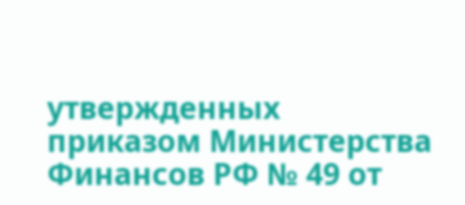утвержденных приказом Министерства Финансов РФ № 49 от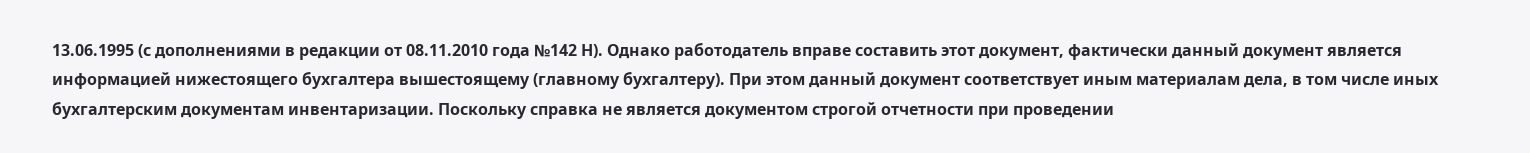13.06.1995 (с дополнениями в редакции от 08.11.2010 года №142 Н). Однако работодатель вправе составить этот документ, фактически данный документ является информацией нижестоящего бухгалтера вышестоящему (главному бухгалтеру). При этом данный документ соответствует иным материалам дела, в том числе иных бухгалтерским документам инвентаризации. Поскольку справка не является документом строгой отчетности при проведении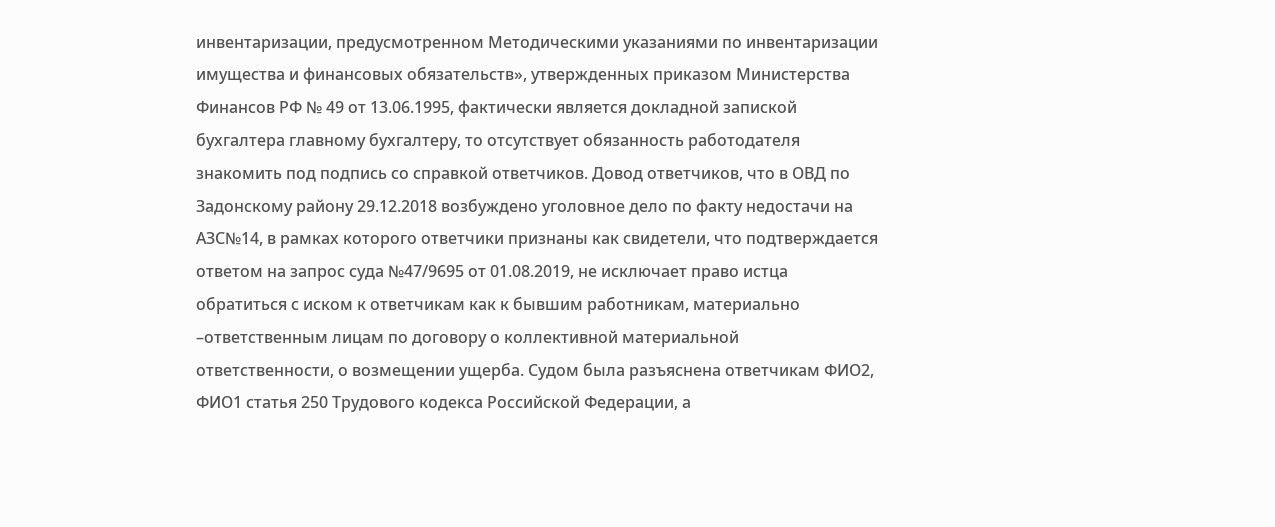инвентаризации, предусмотренном Методическими указаниями по инвентаризации имущества и финансовых обязательств», утвержденных приказом Министерства Финансов РФ № 49 от 13.06.1995, фактически является докладной запиской бухгалтера главному бухгалтеру, то отсутствует обязанность работодателя знакомить под подпись со справкой ответчиков. Довод ответчиков, что в ОВД по Задонскому району 29.12.2018 возбуждено уголовное дело по факту недостачи на АЗС№14, в рамках которого ответчики признаны как свидетели, что подтверждается ответом на запрос суда №47/9695 от 01.08.2019, не исключает право истца обратиться с иском к ответчикам как к бывшим работникам, материально –ответственным лицам по договору о коллективной материальной ответственности, о возмещении ущерба. Судом была разъяснена ответчикам ФИО2, ФИО1 статья 250 Трудового кодекса Российской Федерации, а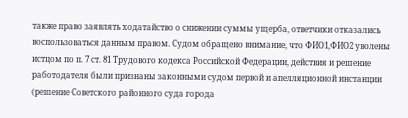также право заявлять ходатайство о снижении суммы ущерба, ответчики отказались воспользоваться данным правом. Судом обращено внимание, что ФИО1,ФИО2 уволены истцом по п. 7 ст. 81 Трудового кодекса Российской Федерации, действия и решение работодателя были признаны законными судом первой и апелляционной инстанции (решение Советского районного суда города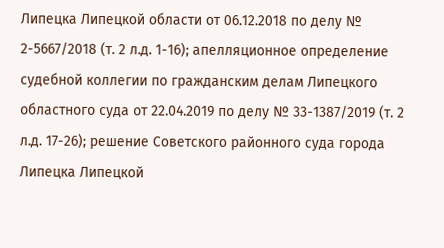Липецка Липецкой области от 06.12.2018 по делу № 2-5667/2018 (т. 2 л.д. 1-16); апелляционное определение судебной коллегии по гражданским делам Липецкого областного суда от 22.04.2019 по делу № 33-1387/2019 (т. 2 л.д. 17-26); решение Советского районного суда города Липецка Липецкой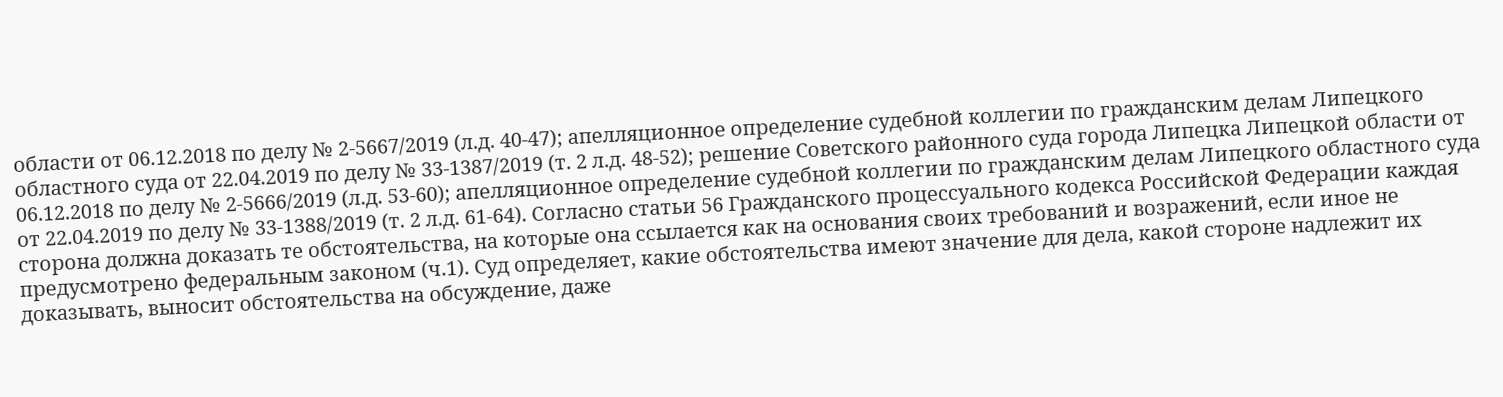области от 06.12.2018 по делу № 2-5667/2019 (л.д. 40-47); апелляционное определение судебной коллегии по гражданским делам Липецкого областного суда от 22.04.2019 по делу № 33-1387/2019 (т. 2 л.д. 48-52); решение Советского районного суда города Липецка Липецкой области от 06.12.2018 по делу № 2-5666/2019 (л.д. 53-60); апелляционное определение судебной коллегии по гражданским делам Липецкого областного суда от 22.04.2019 по делу № 33-1388/2019 (т. 2 л.д. 61-64). Согласно статьи 56 Гражданского процессуального кодекса Российской Федерации каждая сторона должна доказать те обстоятельства, на которые она ссылается как на основания своих требований и возражений, если иное не предусмотрено федеральным законом (ч.1). Суд определяет, какие обстоятельства имеют значение для дела, какой стороне надлежит их доказывать, выносит обстоятельства на обсуждение, даже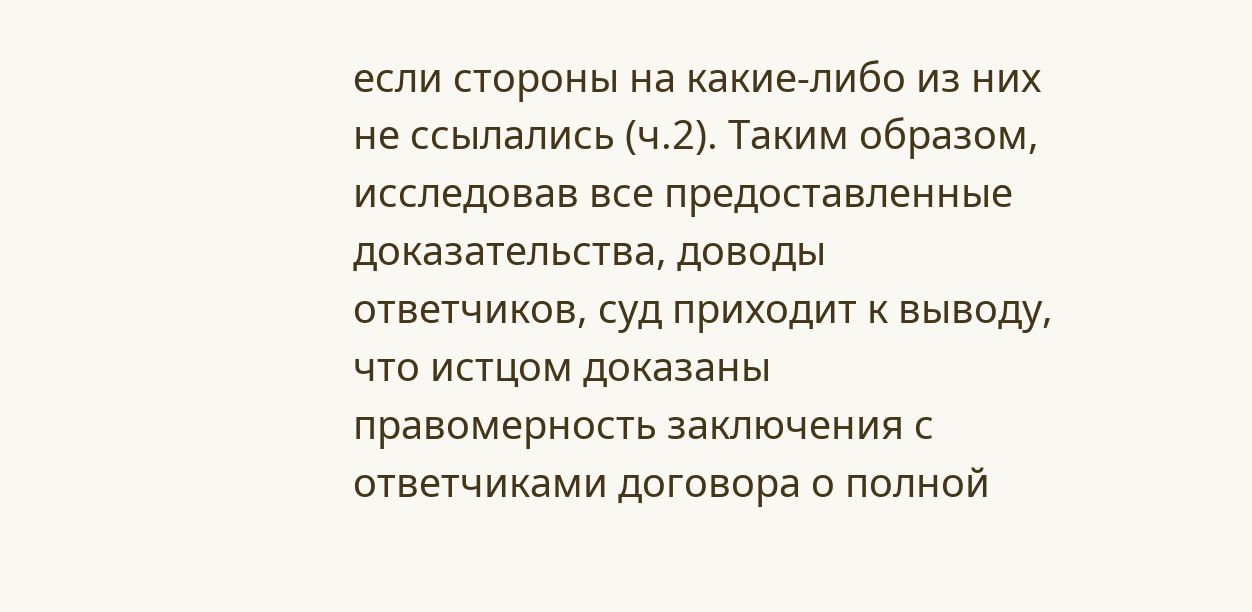если стороны на какие-либо из них не ссылались (ч.2). Таким образом, исследовав все предоставленные доказательства, доводы ответчиков, суд приходит к выводу, что истцом доказаны правомерность заключения с ответчиками договора о полной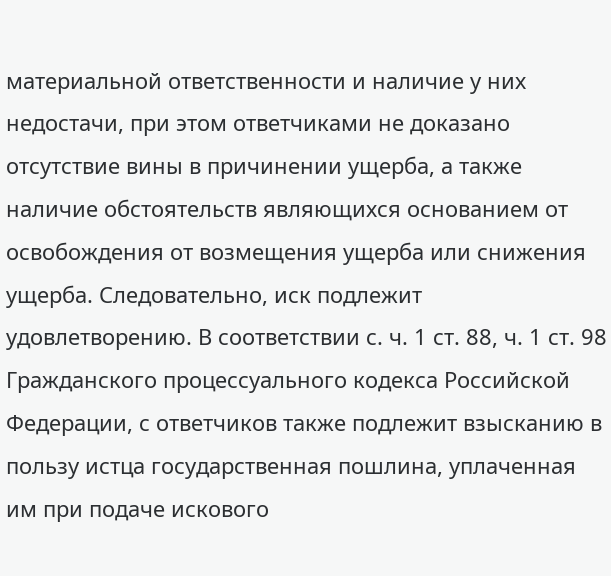материальной ответственности и наличие у них недостачи, при этом ответчиками не доказано отсутствие вины в причинении ущерба, а также наличие обстоятельств являющихся основанием от освобождения от возмещения ущерба или снижения ущерба. Следовательно, иск подлежит удовлетворению. В соответствии с. ч. 1 ст. 88, ч. 1 ст. 98 Гражданского процессуального кодекса Российской Федерации, с ответчиков также подлежит взысканию в пользу истца государственная пошлина, уплаченная им при подаче искового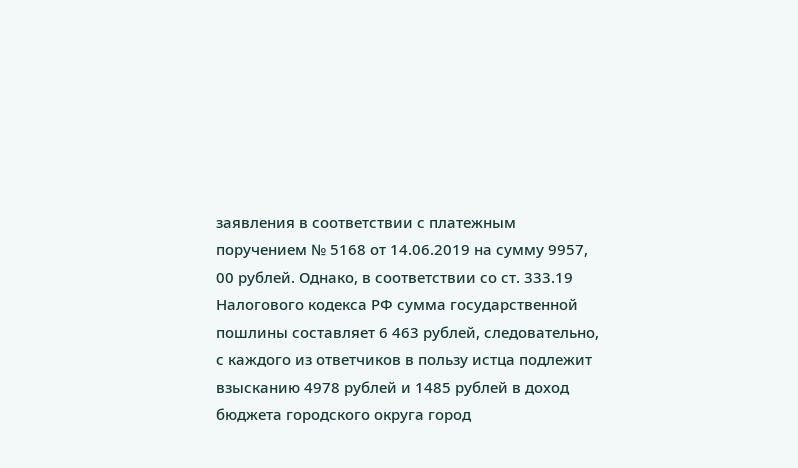заявления в соответствии с платежным поручением № 5168 от 14.06.2019 на сумму 9957, 00 рублей. Однако, в соответствии со ст. 333.19 Налогового кодекса РФ сумма государственной пошлины составляет 6 463 рублей, следовательно, с каждого из ответчиков в пользу истца подлежит взысканию 4978 рублей и 1485 рублей в доход бюджета городского округа город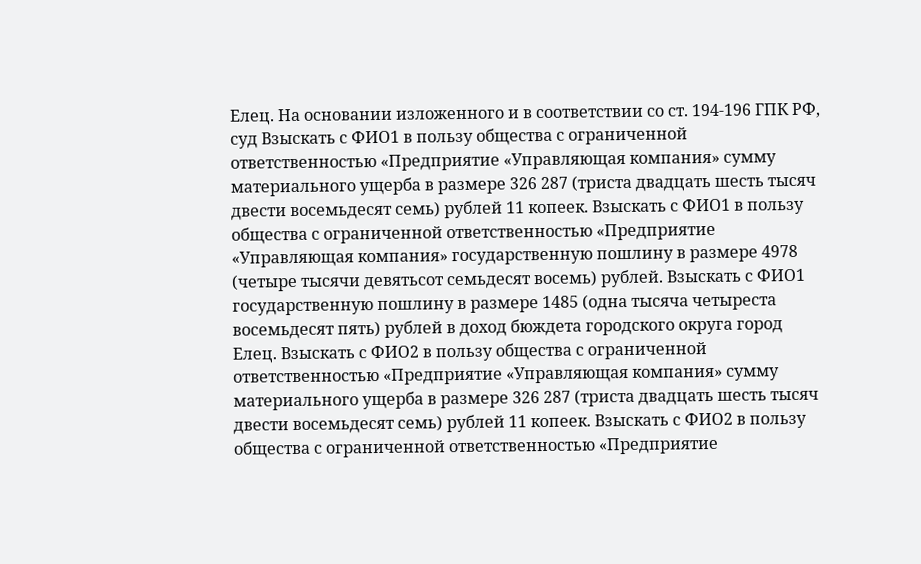Елец. На основании изложенного и в соответствии со ст. 194-196 ГПК РФ, суд Взыскать с ФИО1 в пользу общества с ограниченной ответственностью «Предприятие «Управляющая компания» сумму материального ущерба в размере 326 287 (триста двадцать шесть тысяч двести восемьдесят семь) рублей 11 копеек. Взыскать с ФИО1 в пользу общества с ограниченной ответственностью «Предприятие «Управляющая компания» государственную пошлину в размере 4978 (четыре тысячи девятьсот семьдесят восемь) рублей. Взыскать с ФИО1 государственную пошлину в размере 1485 (одна тысяча четыреста восемьдесят пять) рублей в доход бюждета городского округа город Елец. Взыскать с ФИО2 в пользу общества с ограниченной ответственностью «Предприятие «Управляющая компания» сумму материального ущерба в размере 326 287 (триста двадцать шесть тысяч двести восемьдесят семь) рублей 11 копеек. Взыскать с ФИО2 в пользу общества с ограниченной ответственностью «Предприятие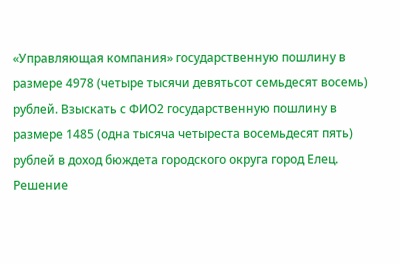«Управляющая компания» государственную пошлину в размере 4978 (четыре тысячи девятьсот семьдесят восемь) рублей. Взыскать с ФИО2 государственную пошлину в размере 1485 (одна тысяча четыреста восемьдесят пять) рублей в доход бюждета городского округа город Елец. Решение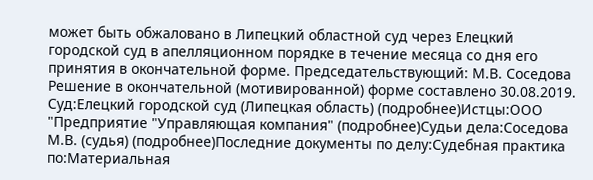может быть обжаловано в Липецкий областной суд через Елецкий городской суд в апелляционном порядке в течение месяца со дня его принятия в окончательной форме. Председательствующий: М.В. Соседова Решение в окончательной (мотивированной) форме составлено 30.08.2019. Суд:Елецкий городской суд (Липецкая область) (подробнее)Истцы:ООО "Предприятие "Управляющая компания" (подробнее)Судьи дела:Соседова М.В. (судья) (подробнее)Последние документы по делу:Судебная практика по:Материальная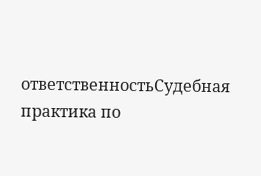ответственностьСудебная практика по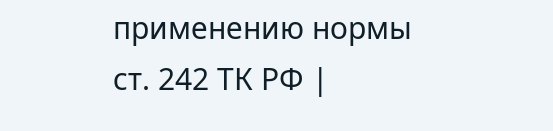применению нормы ст. 242 ТК РФ |